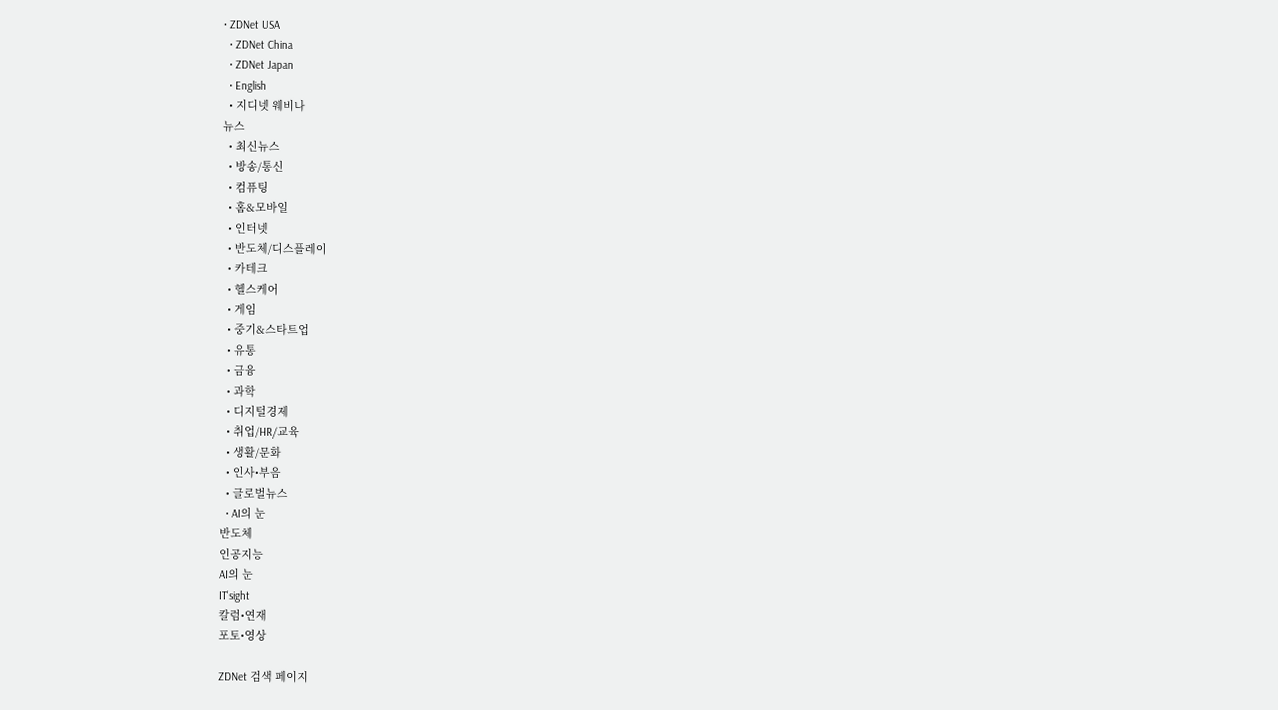• ZDNet USA
  • ZDNet China
  • ZDNet Japan
  • English
  • 지디넷 웨비나
뉴스
  • 최신뉴스
  • 방송/통신
  • 컴퓨팅
  • 홈&모바일
  • 인터넷
  • 반도체/디스플레이
  • 카테크
  • 헬스케어
  • 게임
  • 중기&스타트업
  • 유통
  • 금융
  • 과학
  • 디지털경제
  • 취업/HR/교육
  • 생활/문화
  • 인사•부음
  • 글로벌뉴스
  • AI의 눈
반도체
인공지능
AI의 눈
IT'sight
칼럼•연재
포토•영상

ZDNet 검색 페이지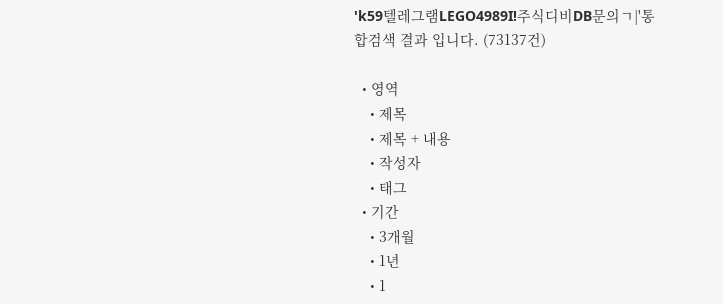'k59텔레그램LEGO4989I!주식디비DB문의ㄱ|'통합검색 결과 입니다. (73137건)

  • 영역
    • 제목
    • 제목 + 내용
    • 작성자
    • 태그
  • 기간
    • 3개월
    • 1년
    • 1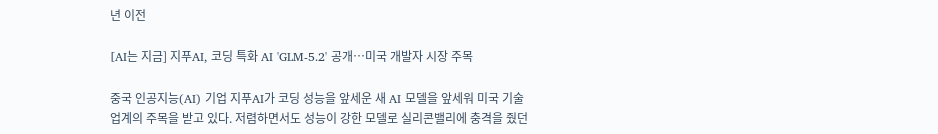년 이전

[AI는 지금] 지푸AI, 코딩 특화 AI 'GLM-5.2' 공개…미국 개발자 시장 주목

중국 인공지능(AI) 기업 지푸AI가 코딩 성능을 앞세운 새 AI 모델을 앞세워 미국 기술 업계의 주목을 받고 있다. 저렴하면서도 성능이 강한 모델로 실리콘밸리에 충격을 줬던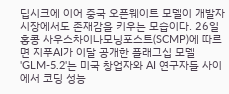딥시크에 이어 중국 오픈웨이트 모델이 개발자 시장에서도 존재감을 키우는 모습이다. 26일 홍콩 사우스차이나모닝포스트(SCMP)에 따르면 지푸AI가 이달 공개한 플래그십 모델 'GLM-5.2'는 미국 창업자와 AI 연구자들 사이에서 코딩 성능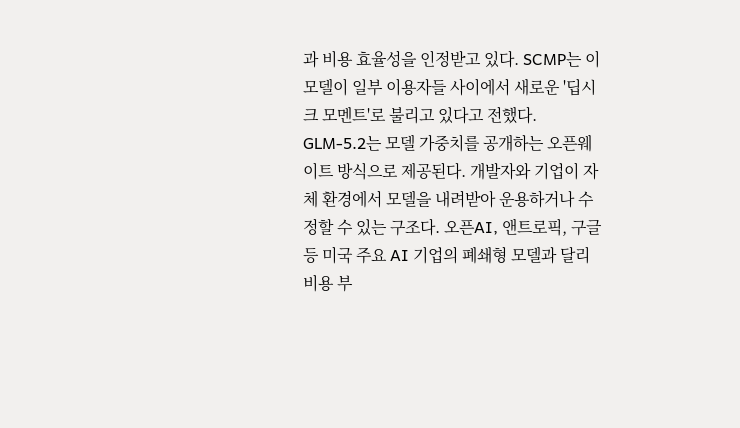과 비용 효율성을 인정받고 있다. SCMP는 이 모델이 일부 이용자들 사이에서 새로운 '딥시크 모멘트'로 불리고 있다고 전했다. GLM-5.2는 모델 가중치를 공개하는 오픈웨이트 방식으로 제공된다. 개발자와 기업이 자체 환경에서 모델을 내려받아 운용하거나 수정할 수 있는 구조다. 오픈AI, 앤트로픽, 구글 등 미국 주요 AI 기업의 폐쇄형 모델과 달리 비용 부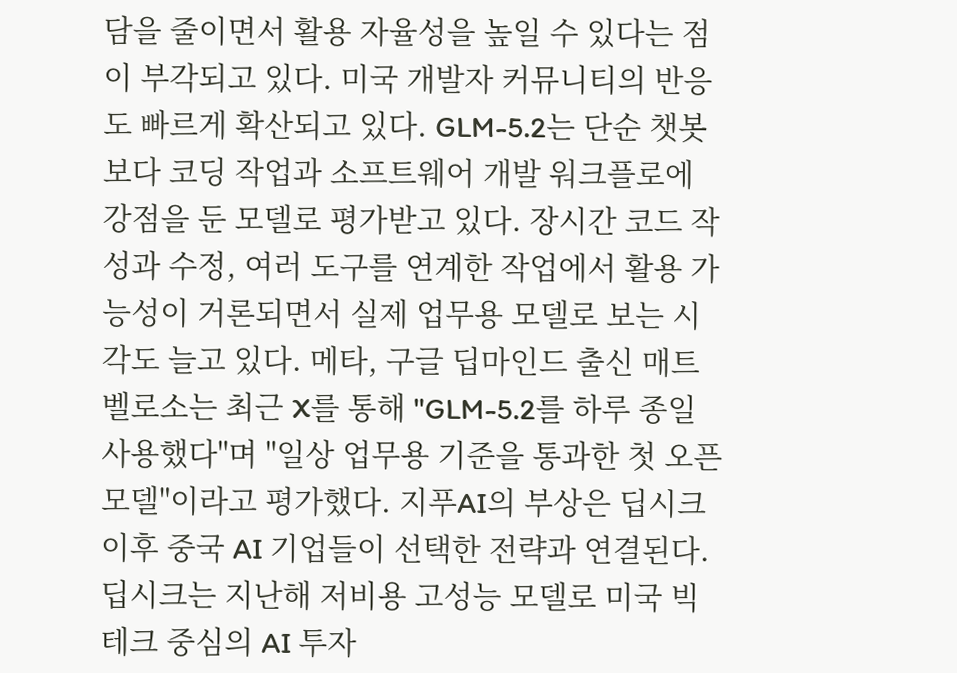담을 줄이면서 활용 자율성을 높일 수 있다는 점이 부각되고 있다. 미국 개발자 커뮤니티의 반응도 빠르게 확산되고 있다. GLM-5.2는 단순 챗봇보다 코딩 작업과 소프트웨어 개발 워크플로에 강점을 둔 모델로 평가받고 있다. 장시간 코드 작성과 수정, 여러 도구를 연계한 작업에서 활용 가능성이 거론되면서 실제 업무용 모델로 보는 시각도 늘고 있다. 메타, 구글 딥마인드 출신 매트 벨로소는 최근 X를 통해 "GLM-5.2를 하루 종일 사용했다"며 "일상 업무용 기준을 통과한 첫 오픈 모델"이라고 평가했다. 지푸AI의 부상은 딥시크 이후 중국 AI 기업들이 선택한 전략과 연결된다. 딥시크는 지난해 저비용 고성능 모델로 미국 빅테크 중심의 AI 투자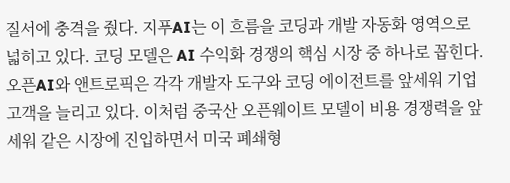질서에 충격을 줬다. 지푸AI는 이 흐름을 코딩과 개발 자동화 영역으로 넓히고 있다. 코딩 모델은 AI 수익화 경쟁의 핵심 시장 중 하나로 꼽힌다. 오픈AI와 앤트로픽은 각각 개발자 도구와 코딩 에이전트를 앞세워 기업 고객을 늘리고 있다. 이처럼 중국산 오픈웨이트 모델이 비용 경쟁력을 앞세워 같은 시장에 진입하면서 미국 폐쇄형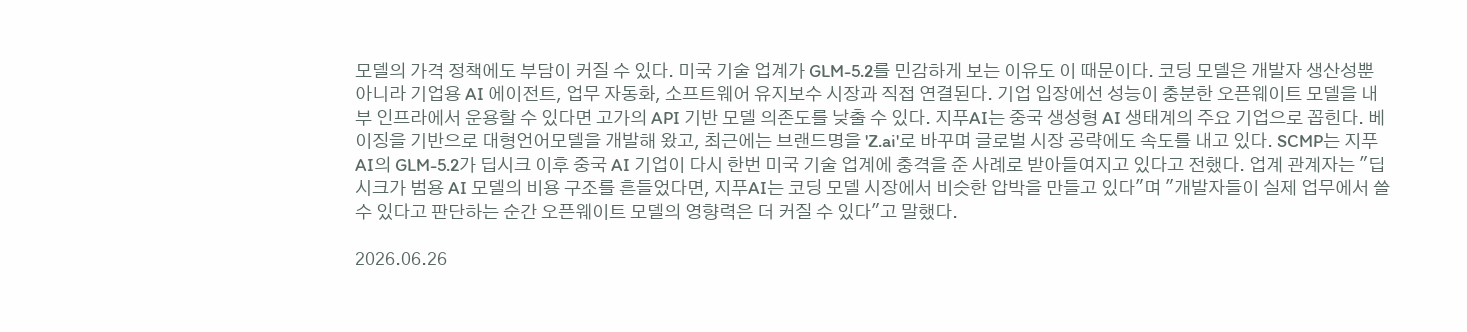모델의 가격 정책에도 부담이 커질 수 있다. 미국 기술 업계가 GLM-5.2를 민감하게 보는 이유도 이 때문이다. 코딩 모델은 개발자 생산성뿐 아니라 기업용 AI 에이전트, 업무 자동화, 소프트웨어 유지보수 시장과 직접 연결된다. 기업 입장에선 성능이 충분한 오픈웨이트 모델을 내부 인프라에서 운용할 수 있다면 고가의 API 기반 모델 의존도를 낮출 수 있다. 지푸AI는 중국 생성형 AI 생태계의 주요 기업으로 꼽힌다. 베이징을 기반으로 대형언어모델을 개발해 왔고, 최근에는 브랜드명을 'Z.ai'로 바꾸며 글로벌 시장 공략에도 속도를 내고 있다. SCMP는 지푸AI의 GLM-5.2가 딥시크 이후 중국 AI 기업이 다시 한번 미국 기술 업계에 충격을 준 사례로 받아들여지고 있다고 전했다. 업계 관계자는 "딥시크가 범용 AI 모델의 비용 구조를 흔들었다면, 지푸AI는 코딩 모델 시장에서 비슷한 압박을 만들고 있다"며 "개발자들이 실제 업무에서 쓸 수 있다고 판단하는 순간 오픈웨이트 모델의 영향력은 더 커질 수 있다"고 말했다.

2026.06.26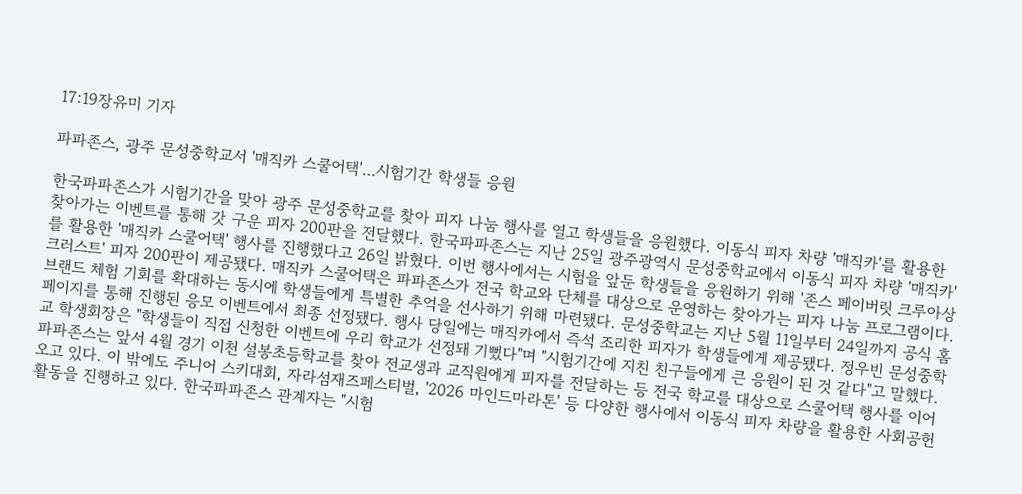17:19장유미 기자

파파존스, 광주 문성중학교서 '매직카 스쿨어택'…시험기간 학생들 응원

한국파파존스가 시험기간을 맞아 광주 문성중학교를 찾아 피자 나눔 행사를 열고 학생들을 응원했다. 이동식 피자 차량 '매직카'를 활용한 찾아가는 이벤트를 통해 갓 구운 피자 200판을 전달했다. 한국파파존스는 지난 25일 광주광역시 문성중학교에서 이동식 피자 차량 '매직카'를 활용한 '매직카 스쿨어택' 행사를 진행했다고 26일 밝혔다. 이번 행사에서는 시험을 앞둔 학생들을 응원하기 위해 '존스 페이버릿 크루아상 크러스트' 피자 200판이 제공됐다. 매직카 스쿨어택은 파파존스가 전국 학교와 단체를 대상으로 운영하는 찾아가는 피자 나눔 프로그램이다. 브랜드 체험 기회를 확대하는 동시에 학생들에게 특별한 추억을 선사하기 위해 마련됐다. 문성중학교는 지난 5월 11일부터 24일까지 공식 홈페이지를 통해 진행된 응모 이벤트에서 최종 선정됐다. 행사 당일에는 매직카에서 즉석 조리한 피자가 학생들에게 제공됐다. 정우빈 문성중학교 학생회장은 "학생들이 직접 신청한 이벤트에 우리 학교가 선정돼 기뻤다"며 "시험기간에 지친 친구들에게 큰 응원이 된 것 같다"고 말했다. 파파존스는 앞서 4월 경기 이천 설봉초등학교를 찾아 전교생과 교직원에게 피자를 전달하는 등 전국 학교를 대상으로 스쿨어택 행사를 이어오고 있다. 이 밖에도 주니어 스키대회, 자라섬재즈페스티벌, '2026 마인드마라톤' 등 다양한 행사에서 이동식 피자 차량을 활용한 사회공헌 활동을 진행하고 있다. 한국파파존스 관계자는 "시험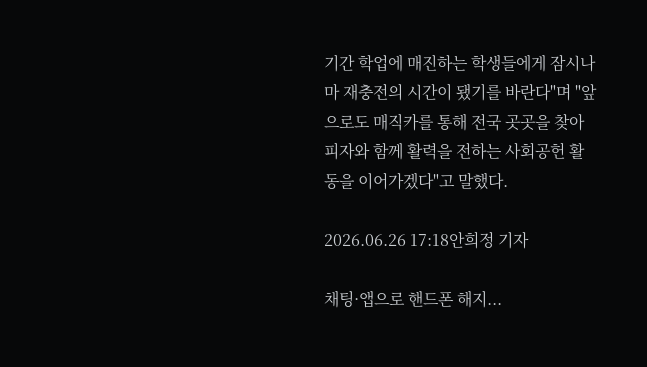기간 학업에 매진하는 학생들에게 잠시나마 재충전의 시간이 됐기를 바란다"며 "앞으로도 매직카를 통해 전국 곳곳을 찾아 피자와 함께 활력을 전하는 사회공헌 활동을 이어가겠다"고 말했다.

2026.06.26 17:18안희정 기자

채팅·앱으로 핸드폰 해지...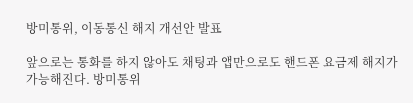방미통위, 이동통신 해지 개선안 발표

앞으로는 통화를 하지 않아도 채팅과 앱만으로도 핸드폰 요금제 해지가 가능해진다. 방미통위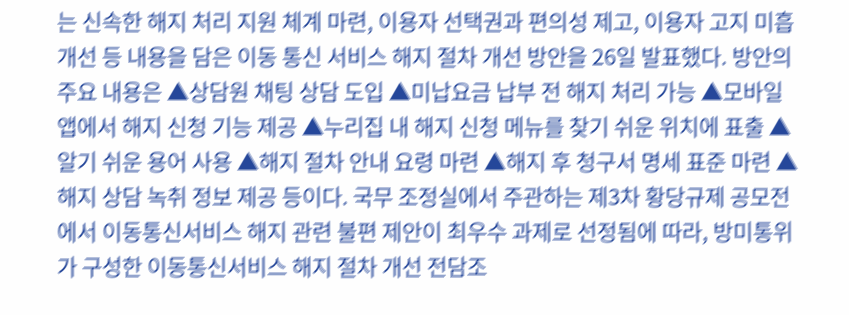는 신속한 해지 처리 지원 체계 마련, 이용자 선택권과 편의성 제고, 이용자 고지 미흡 개선 등 내용을 담은 이동 통신 서비스 해지 절차 개선 방안을 26일 발표했다. 방안의 주요 내용은 ▲상담원 채팅 상담 도입 ▲미납요금 납부 전 해지 처리 가능 ▲모바일 앱에서 해지 신청 기능 제공 ▲누리집 내 해지 신청 메뉴를 찾기 쉬운 위치에 표출 ▲알기 쉬운 용어 사용 ▲해지 절차 안내 요령 마련 ▲해지 후 청구서 명세 표준 마련 ▲해지 상담 녹취 정보 제공 등이다. 국무 조정실에서 주관하는 제3차 황당규제 공모전에서 이동통신서비스 해지 관련 불편 제안이 최우수 과제로 선정됨에 따라, 방미통위가 구성한 이동통신서비스 해지 절차 개선 전담조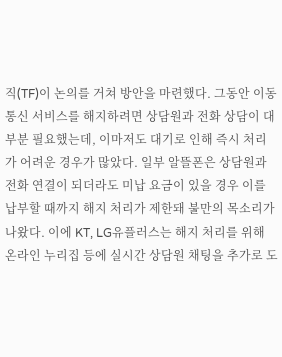직(TF)이 논의를 거쳐 방안을 마련했다. 그동안 이동 통신 서비스를 해지하려면 상담원과 전화 상담이 대부분 필요했는데, 이마저도 대기로 인해 즉시 처리가 어려운 경우가 많았다. 일부 알뜰폰은 상담원과 전화 연결이 되더라도 미납 요금이 있을 경우 이를 납부할 때까지 해지 처리가 제한돼 불만의 목소리가 나왔다. 이에 KT, LG유플러스는 해지 처리를 위해 온라인 누리집 등에 실시간 상담원 채팅을 추가로 도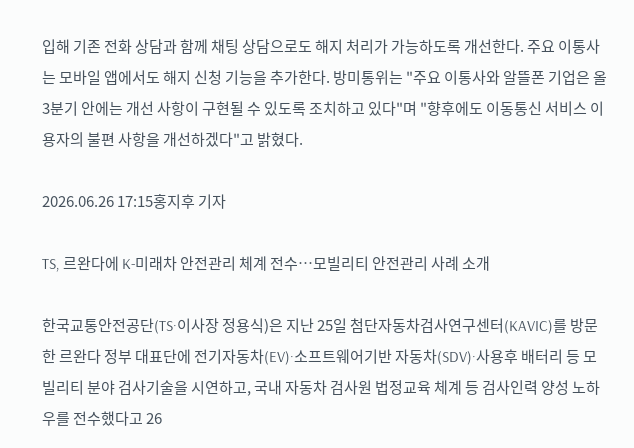입해 기존 전화 상담과 함께 채팅 상담으로도 해지 처리가 가능하도록 개선한다. 주요 이통사는 모바일 앱에서도 해지 신청 기능을 추가한다. 방미통위는 "주요 이통사와 알뜰폰 기업은 올 3분기 안에는 개선 사항이 구현될 수 있도록 조치하고 있다"며 "향후에도 이동통신 서비스 이용자의 불편 사항을 개선하겠다"고 밝혔다.

2026.06.26 17:15홍지후 기자

TS, 르완다에 K-미래차 안전관리 체계 전수…모빌리티 안전관리 사례 소개

한국교통안전공단(TS·이사장 정용식)은 지난 25일 첨단자동차검사연구센터(KAVIC)를 방문한 르완다 정부 대표단에 전기자동차(EV)·소프트웨어기반 자동차(SDV)·사용후 배터리 등 모빌리티 분야 검사기술을 시연하고, 국내 자동차 검사원 법정교육 체계 등 검사인력 양성 노하우를 전수했다고 26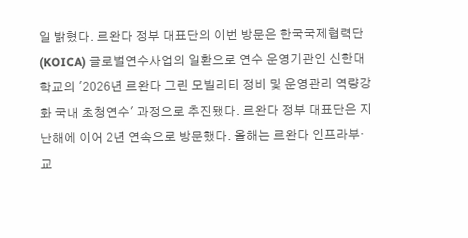일 밝혔다. 르완다 정부 대표단의 이번 방문은 한국국제협력단(KOICA) 글로벌연수사업의 일환으로 연수 운영기관인 신한대학교의 '2026년 르완다 그린 모빌리티 정비 및 운영관리 역량강화 국내 초청연수' 과정으로 추진됐다. 르완다 정부 대표단은 지난해에 이어 2년 연속으로 방문했다. 올해는 르완다 인프라부·교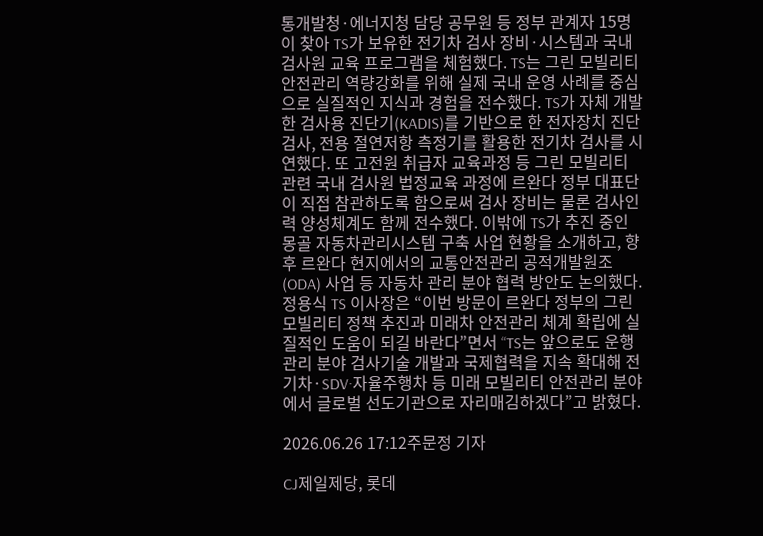통개발청·에너지청 담당 공무원 등 정부 관계자 15명이 찾아 TS가 보유한 전기차 검사 장비·시스템과 국내 검사원 교육 프로그램을 체험했다. TS는 그린 모빌리티 안전관리 역량강화를 위해 실제 국내 운영 사례를 중심으로 실질적인 지식과 경험을 전수했다. TS가 자체 개발한 검사용 진단기(KADIS)를 기반으로 한 전자장치 진단 검사, 전용 절연저항 측정기를 활용한 전기차 검사를 시연했다. 또 고전원 취급자 교육과정 등 그린 모빌리티 관련 국내 검사원 법정교육 과정에 르완다 정부 대표단이 직접 참관하도록 함으로써 검사 장비는 물론 검사인력 양성체계도 함께 전수했다. 이밖에 TS가 추진 중인 몽골 자동차관리시스템 구축 사업 현황을 소개하고, 향후 르완다 현지에서의 교통안전관리 공적개발원조(ODA) 사업 등 자동차 관리 분야 협력 방안도 논의했다. 정용식 TS 이사장은 “이번 방문이 르완다 정부의 그린 모빌리티 정책 추진과 미래차 안전관리 체계 확립에 실질적인 도움이 되길 바란다”면서 “TS는 앞으로도 운행관리 분야 검사기술 개발과 국제협력을 지속 확대해 전기차·SDV·자율주행차 등 미래 모빌리티 안전관리 분야에서 글로벌 선도기관으로 자리매김하겠다”고 밝혔다.

2026.06.26 17:12주문정 기자

CJ제일제당, 롯데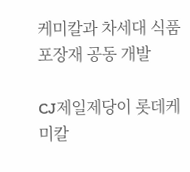케미칼과 차세대 식품 포장재 공동 개발

CJ제일제당이 롯데케미칼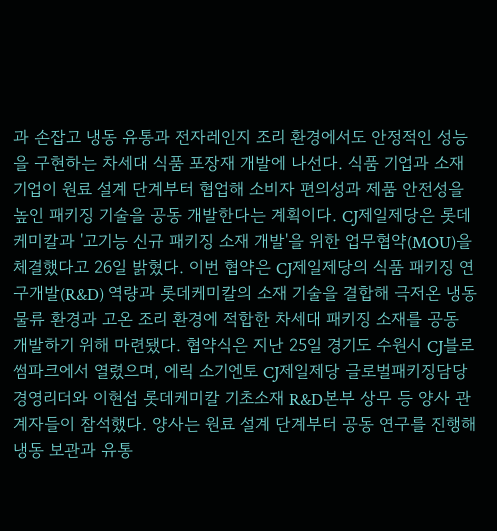과 손잡고 냉동 유통과 전자레인지 조리 환경에서도 안정적인 성능을 구현하는 차세대 식품 포장재 개발에 나선다. 식품 기업과 소재 기업이 원료 설계 단계부터 협업해 소비자 편의성과 제품 안전성을 높인 패키징 기술을 공동 개발한다는 계획이다. CJ제일제당은 롯데케미칼과 '고기능 신규 패키징 소재 개발'을 위한 업무협약(MOU)을 체결했다고 26일 밝혔다. 이번 협약은 CJ제일제당의 식품 패키징 연구개발(R&D) 역량과 롯데케미칼의 소재 기술을 결합해 극저온 냉동 물류 환경과 고온 조리 환경에 적합한 차세대 패키징 소재를 공동 개발하기 위해 마련됐다. 협약식은 지난 25일 경기도 수원시 CJ블로썸파크에서 열렸으며, 에릭 소기엔토 CJ제일제당 글로벌패키징담당 경영리더와 이현섭 롯데케미칼 기초소재 R&D본부 상무 등 양사 관계자들이 참석했다. 양사는 원료 설계 단계부터 공동 연구를 진행해 냉동 보관과 유통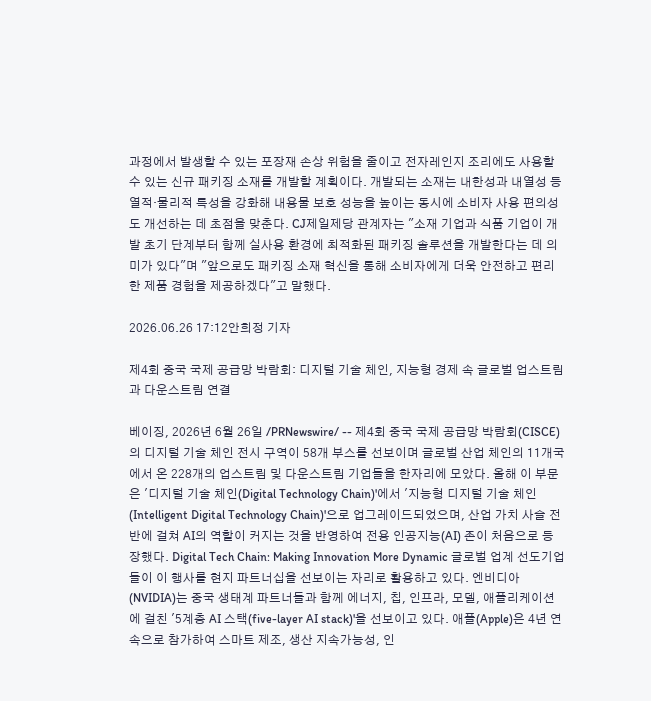과정에서 발생할 수 있는 포장재 손상 위험을 줄이고 전자레인지 조리에도 사용할 수 있는 신규 패키징 소재를 개발할 계획이다. 개발되는 소재는 내한성과 내열성 등 열적·물리적 특성을 강화해 내용물 보호 성능을 높이는 동시에 소비자 사용 편의성도 개선하는 데 초점을 맞춘다. CJ제일제당 관계자는 "소재 기업과 식품 기업이 개발 초기 단계부터 함께 실사용 환경에 최적화된 패키징 솔루션을 개발한다는 데 의미가 있다"며 "앞으로도 패키징 소재 혁신을 통해 소비자에게 더욱 안전하고 편리한 제품 경험을 제공하겠다"고 말했다.

2026.06.26 17:12안희정 기자

제4회 중국 국제 공급망 박람회: 디지털 기술 체인, 지능형 경제 속 글로벌 업스트림과 다운스트림 연결

베이징, 2026년 6월 26일 /PRNewswire/ -- 제4회 중국 국제 공급망 박람회(CISCE)의 디지털 기술 체인 전시 구역이 58개 부스를 선보이며 글로벌 산업 체인의 11개국에서 온 228개의 업스트림 및 다운스트림 기업들을 한자리에 모았다. 올해 이 부문은 '디지털 기술 체인(Digital Technology Chain)'에서 '지능형 디지털 기술 체인(Intelligent Digital Technology Chain)'으로 업그레이드되었으며, 산업 가치 사슬 전반에 걸쳐 AI의 역할이 커지는 것을 반영하여 전용 인공지능(AI) 존이 처음으로 등장했다. Digital Tech Chain: Making Innovation More Dynamic 글로벌 업계 선도기업들이 이 행사를 현지 파트너십을 선보이는 자리로 활용하고 있다. 엔비디아(NVIDIA)는 중국 생태계 파트너들과 함께 에너지, 칩, 인프라, 모델, 애플리케이션에 걸친 '5계층 AI 스택(five-layer AI stack)'을 선보이고 있다. 애플(Apple)은 4년 연속으로 참가하여 스마트 제조, 생산 지속가능성, 인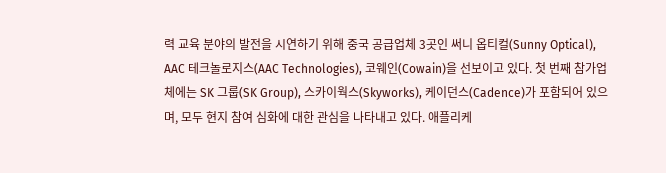력 교육 분야의 발전을 시연하기 위해 중국 공급업체 3곳인 써니 옵티컬(Sunny Optical), AAC 테크놀로지스(AAC Technologies), 코웨인(Cowain)을 선보이고 있다. 첫 번째 참가업체에는 SK 그룹(SK Group), 스카이웍스(Skyworks), 케이던스(Cadence)가 포함되어 있으며, 모두 현지 참여 심화에 대한 관심을 나타내고 있다. 애플리케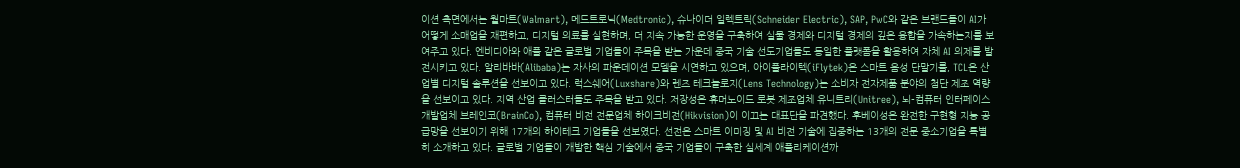이션 측면에서는 월마트(Walmart), 메드트로닉(Medtronic), 슈나이더 일렉트릭(Schneider Electric), SAP, PwC와 같은 브랜드들이 AI가 어떻게 소매업을 재편하고, 디지털 의료를 실현하며, 더 지속 가능한 운영을 구축하여 실물 경제와 디지털 경제의 깊은 융합을 가속하는지를 보여주고 있다. 엔비디아와 애플 같은 글로벌 기업들이 주목을 받는 가운데 중국 기술 선도기업들도 동일한 플랫폼을 활용하여 자체 AI 의제를 발전시키고 있다. 알리바바(Alibaba)는 자사의 파운데이션 모델을 시연하고 있으며, 아이플라이텍(iFlytek)은 스마트 음성 단말기를, TCL은 산업별 디지털 솔루션을 선보이고 있다. 럭스쉐어(Luxshare)와 렌즈 테크놀로지(Lens Technology)는 소비자 전자제품 분야의 첨단 제조 역량을 선보이고 있다. 지역 산업 클러스터들도 주목을 받고 있다. 저장성은 휴머노이드 로봇 제조업체 유니트리(Unitree), 뇌-컴퓨터 인터페이스 개발업체 브레인코(BrainCo), 컴퓨터 비전 전문업체 하이크비전(Hikvision)이 이끄는 대표단을 파견했다. 후베이성은 완전한 구현형 지능 공급망을 선보이기 위해 17개의 하이테크 기업들을 선보였다. 선전은 스마트 이미징 및 AI 비전 기술에 집중하는 13개의 전문 중소기업을 특별히 소개하고 있다. 글로벌 기업들이 개발한 핵심 기술에서 중국 기업들이 구축한 실세계 애플리케이션까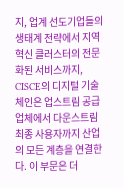지, 업계 선도기업들의 생태계 전략에서 지역 혁신 클러스터의 전문화된 서비스까지, CISCE의 디지털 기술 체인은 업스트림 공급업체에서 다운스트림 최종 사용자까지 산업의 모든 계층을 연결한다. 이 부문은 더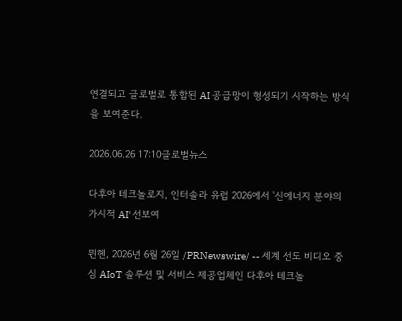연결되고 글로벌로 통합된 AI 공급망이 형성되기 시작하는 방식을 보여준다.

2026.06.26 17:10글로벌뉴스

다후아 테크놀로지, 인터솔라 유럽 2026에서 '신에너지 분야의 가시적 AI' 선보여

뮌헨, 2026년 6월 26일 /PRNewswire/ -- 세계 선도 비디오 중심 AIoT 솔루션 및 서비스 제공업체인 다후아 테크놀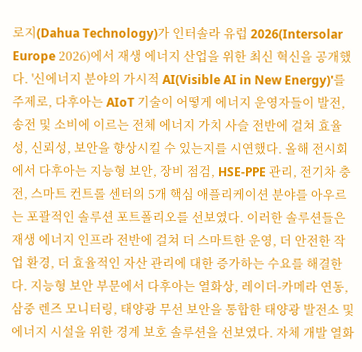로지(Dahua Technology)가 인터솔라 유럽 2026(Intersolar Europe 2026)에서 재생 에너지 산업을 위한 최신 혁신을 공개했다. '신에너지 분야의 가시적 AI(Visible AI in New Energy)'를 주제로, 다후아는 AIoT 기술이 어떻게 에너지 운영자들이 발전, 송전 및 소비에 이르는 전체 에너지 가치 사슬 전반에 걸쳐 효율성, 신뢰성, 보안을 향상시킬 수 있는지를 시연했다. 올해 전시회에서 다후아는 지능형 보안, 장비 점검, HSE-PPE 관리, 전기차 충전, 스마트 컨트롤 센터의 5개 핵심 애플리케이션 분야를 아우르는 포괄적인 솔루션 포트폴리오를 선보였다. 이러한 솔루션들은 재생 에너지 인프라 전반에 걸쳐 더 스마트한 운영, 더 안전한 작업 환경, 더 효율적인 자산 관리에 대한 증가하는 수요를 해결한다. 지능형 보안 부문에서 다후아는 열화상, 레이더-카메라 연동, 삼중 렌즈 모니터링, 태양광 무선 보안을 통합한 태양광 발전소 및 에너지 시설을 위한 경계 보호 솔루션을 선보였다. 자체 개발 열화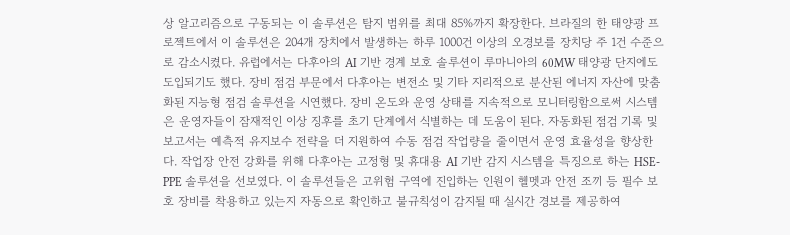상 알고리즘으로 구동되는 이 솔루션은 탐지 범위를 최대 85%까지 확장한다. 브라질의 한 태양광 프로젝트에서 이 솔루션은 204개 장치에서 발생하는 하루 1000건 이상의 오경보를 장치당 주 1건 수준으로 감소시켰다. 유럽에서는 다후아의 AI 기반 경계 보호 솔루션이 루마니아의 60MW 태양광 단지에도 도입되기도 했다. 장비 점검 부문에서 다후아는 변전소 및 기타 지리적으로 분산된 에너지 자산에 맞춤화된 지능형 점검 솔루션을 시연했다. 장비 온도와 운영 상태를 지속적으로 모니터링함으로써 시스템은 운영자들이 잠재적인 이상 징후를 초기 단계에서 식별하는 데 도움이 된다. 자동화된 점검 기록 및 보고서는 예측적 유지보수 전략을 더 지원하여 수동 점검 작업량을 줄이면서 운영 효율성을 향상한다. 작업장 안전 강화를 위해 다후아는 고정형 및 휴대용 AI 기반 감지 시스템을 특징으로 하는 HSE-PPE 솔루션을 선보였다. 이 솔루션들은 고위험 구역에 진입하는 인원이 헬멧과 안전 조끼 등 필수 보호 장비를 착용하고 있는지 자동으로 확인하고 불규칙성이 감지될 때 실시간 경보를 제공하여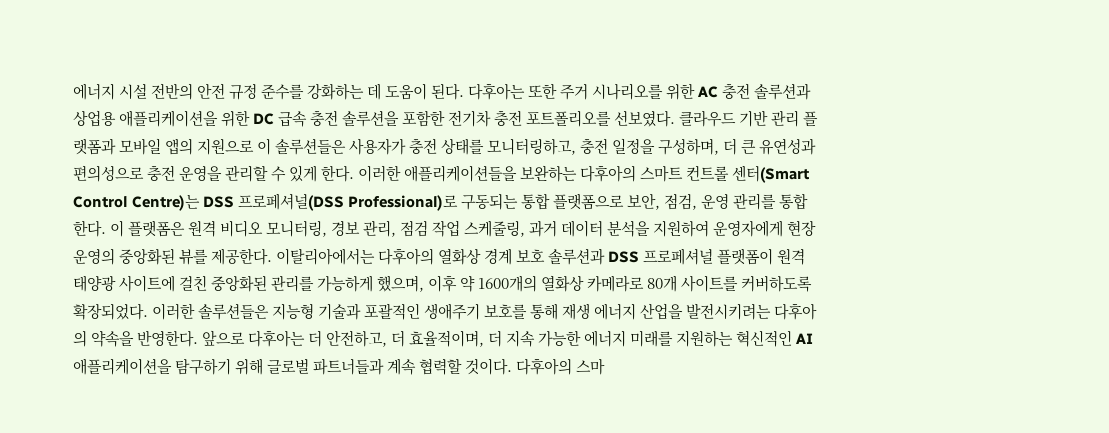에너지 시설 전반의 안전 규정 준수를 강화하는 데 도움이 된다. 다후아는 또한 주거 시나리오를 위한 AC 충전 솔루션과 상업용 애플리케이션을 위한 DC 급속 충전 솔루션을 포함한 전기차 충전 포트폴리오를 선보였다. 클라우드 기반 관리 플랫폼과 모바일 앱의 지원으로 이 솔루션들은 사용자가 충전 상태를 모니터링하고, 충전 일정을 구성하며, 더 큰 유연성과 편의성으로 충전 운영을 관리할 수 있게 한다. 이러한 애플리케이션들을 보완하는 다후아의 스마트 컨트롤 센터(Smart Control Centre)는 DSS 프로페셔널(DSS Professional)로 구동되는 통합 플랫폼으로 보안, 점검, 운영 관리를 통합한다. 이 플랫폼은 원격 비디오 모니터링, 경보 관리, 점검 작업 스케줄링, 과거 데이터 분석을 지원하여 운영자에게 현장 운영의 중앙화된 뷰를 제공한다. 이탈리아에서는 다후아의 열화상 경계 보호 솔루션과 DSS 프로페셔널 플랫폼이 원격 태양광 사이트에 걸친 중앙화된 관리를 가능하게 했으며, 이후 약 1600개의 열화상 카메라로 80개 사이트를 커버하도록 확장되었다. 이러한 솔루션들은 지능형 기술과 포괄적인 생애주기 보호를 통해 재생 에너지 산업을 발전시키려는 다후아의 약속을 반영한다. 앞으로 다후아는 더 안전하고, 더 효율적이며, 더 지속 가능한 에너지 미래를 지원하는 혁신적인 AI 애플리케이션을 탐구하기 위해 글로벌 파트너들과 계속 협력할 것이다. 다후아의 스마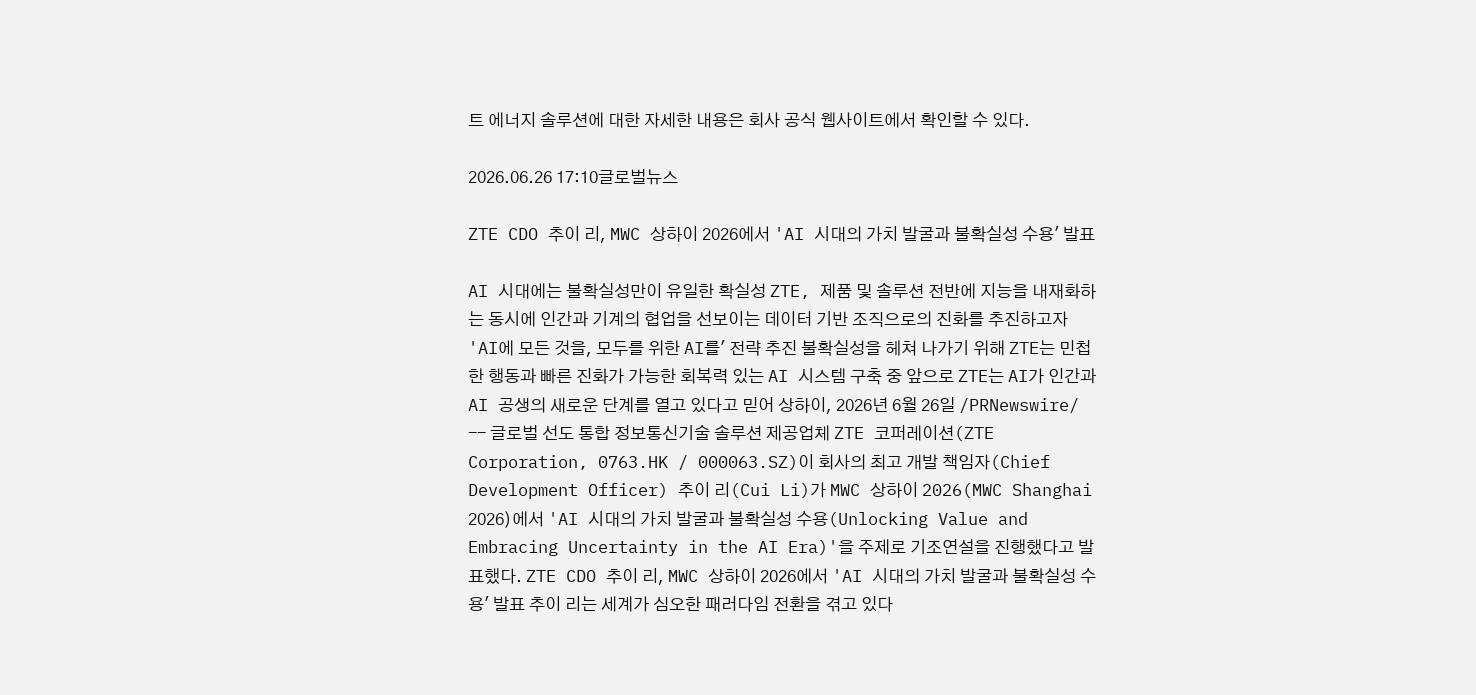트 에너지 솔루션에 대한 자세한 내용은 회사 공식 웹사이트에서 확인할 수 있다.

2026.06.26 17:10글로벌뉴스

ZTE CDO 추이 리, MWC 상하이 2026에서 'AI 시대의 가치 발굴과 불확실성 수용' 발표

AI 시대에는 불확실성만이 유일한 확실성 ZTE, 제품 및 솔루션 전반에 지능을 내재화하는 동시에 인간과 기계의 협업을 선보이는 데이터 기반 조직으로의 진화를 추진하고자 'AI에 모든 것을, 모두를 위한 AI를' 전략 추진 불확실성을 헤쳐 나가기 위해 ZTE는 민첩한 행동과 빠른 진화가 가능한 회복력 있는 AI 시스템 구축 중 앞으로 ZTE는 AI가 인간과 AI 공생의 새로운 단계를 열고 있다고 믿어 상하이, 2026년 6월 26일 /PRNewswire/ -- 글로벌 선도 통합 정보통신기술 솔루션 제공업체 ZTE 코퍼레이션(ZTE Corporation, 0763.HK / 000063.SZ)이 회사의 최고 개발 책임자(Chief Development Officer) 추이 리(Cui Li)가 MWC 상하이 2026(MWC Shanghai 2026)에서 'AI 시대의 가치 발굴과 불확실성 수용(Unlocking Value and Embracing Uncertainty in the AI Era)'을 주제로 기조연설을 진행했다고 발표했다. ZTE CDO 추이 리, MWC 상하이 2026에서 'AI 시대의 가치 발굴과 불확실성 수용' 발표 추이 리는 세계가 심오한 패러다임 전환을 겪고 있다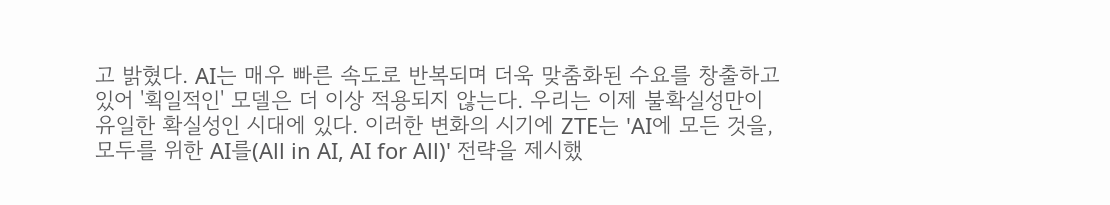고 밝혔다. AI는 매우 빠른 속도로 반복되며 더욱 맞춤화된 수요를 창출하고 있어 '획일적인' 모델은 더 이상 적용되지 않는다. 우리는 이제 불확실성만이 유일한 확실성인 시대에 있다. 이러한 변화의 시기에 ZTE는 'AI에 모든 것을, 모두를 위한 AI를(All in AI, AI for All)' 전략을 제시했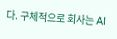다. 구체적으로 회사는 AI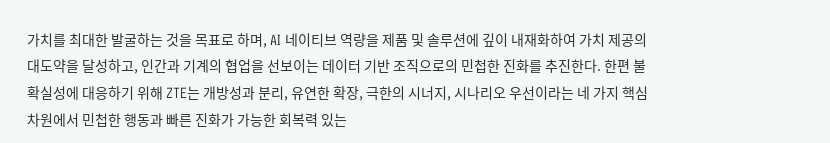가치를 최대한 발굴하는 것을 목표로 하며, AI 네이티브 역량을 제품 및 솔루션에 깊이 내재화하여 가치 제공의 대도약을 달성하고, 인간과 기계의 협업을 선보이는 데이터 기반 조직으로의 민첩한 진화를 추진한다. 한편 불확실성에 대응하기 위해 ZTE는 개방성과 분리, 유연한 확장, 극한의 시너지, 시나리오 우선이라는 네 가지 핵심 차원에서 민첩한 행동과 빠른 진화가 가능한 회복력 있는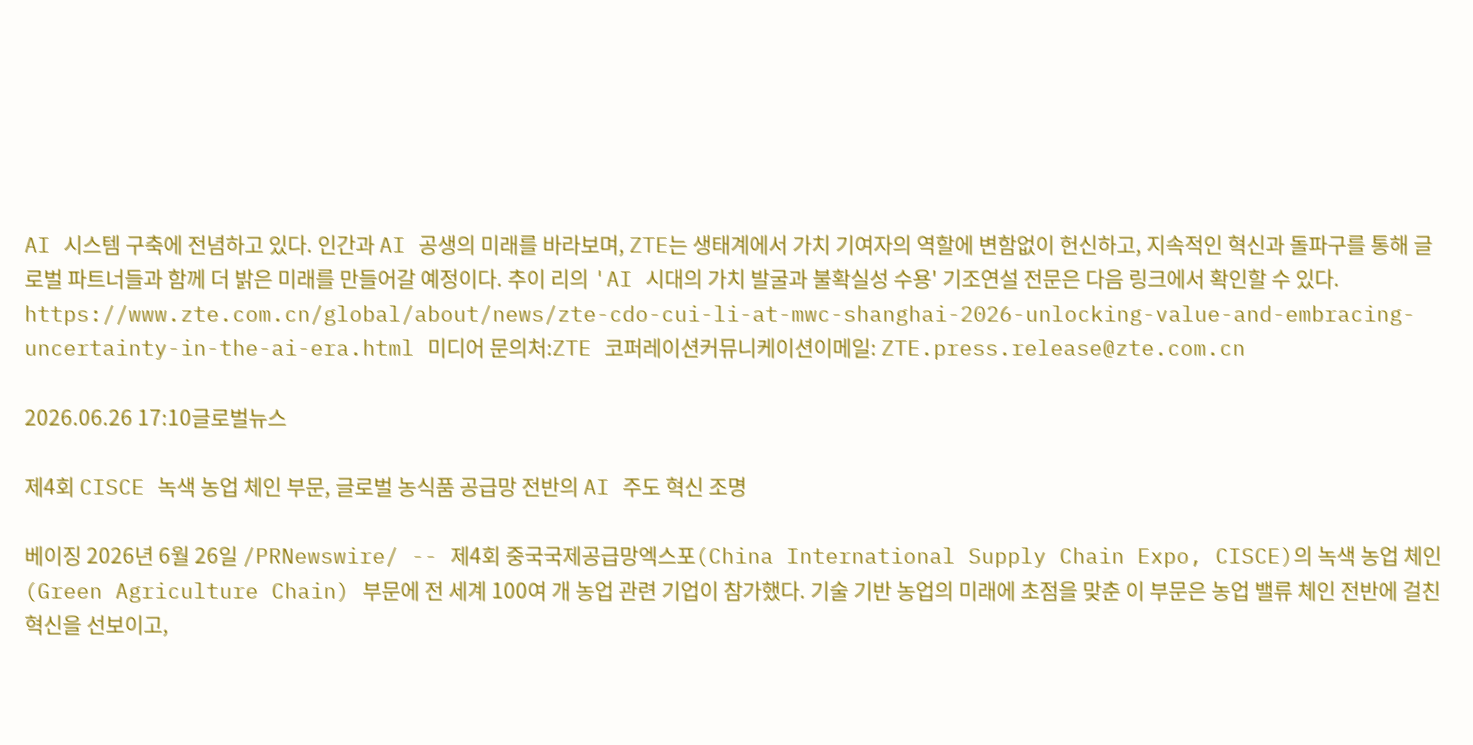AI 시스템 구축에 전념하고 있다. 인간과 AI 공생의 미래를 바라보며, ZTE는 생태계에서 가치 기여자의 역할에 변함없이 헌신하고, 지속적인 혁신과 돌파구를 통해 글로벌 파트너들과 함께 더 밝은 미래를 만들어갈 예정이다. 추이 리의 'AI 시대의 가치 발굴과 불확실성 수용' 기조연설 전문은 다음 링크에서 확인할 수 있다. https://www.zte.com.cn/global/about/news/zte-cdo-cui-li-at-mwc-shanghai-2026-unlocking-value-and-embracing-uncertainty-in-the-ai-era.html 미디어 문의처:ZTE 코퍼레이션커뮤니케이션이메일: ZTE.press.release@zte.com.cn

2026.06.26 17:10글로벌뉴스

제4회 CISCE 녹색 농업 체인 부문, 글로벌 농식품 공급망 전반의 AI 주도 혁신 조명

베이징 2026년 6월 26일 /PRNewswire/ -- 제4회 중국국제공급망엑스포(China International Supply Chain Expo, CISCE)의 녹색 농업 체인(Green Agriculture Chain) 부문에 전 세계 100여 개 농업 관련 기업이 참가했다. 기술 기반 농업의 미래에 초점을 맞춘 이 부문은 농업 밸류 체인 전반에 걸친 혁신을 선보이고,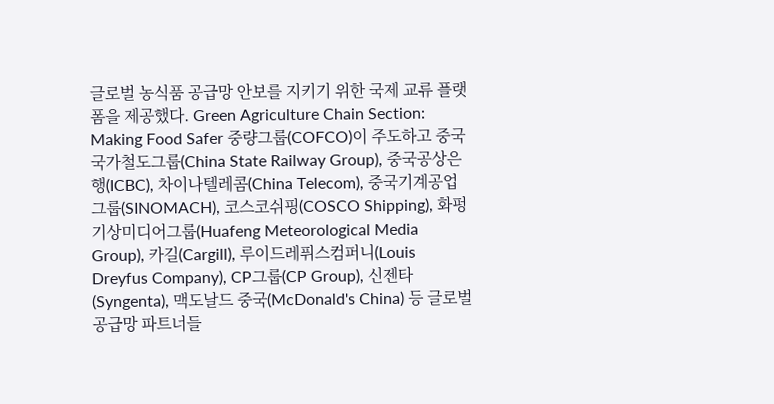글로벌 농식품 공급망 안보를 지키기 위한 국제 교류 플랫폼을 제공했다. Green Agriculture Chain Section: Making Food Safer 중량그룹(COFCO)이 주도하고 중국국가철도그룹(China State Railway Group), 중국공상은행(ICBC), 차이나텔레콤(China Telecom), 중국기계공업그룹(SINOMACH), 코스코쉬핑(COSCO Shipping), 화펑기상미디어그룹(Huafeng Meteorological Media Group), 카길(Cargill), 루이드레퓌스컴퍼니(Louis Dreyfus Company), CP그룹(CP Group), 신젠타(Syngenta), 맥도날드 중국(McDonald's China) 등 글로벌 공급망 파트너들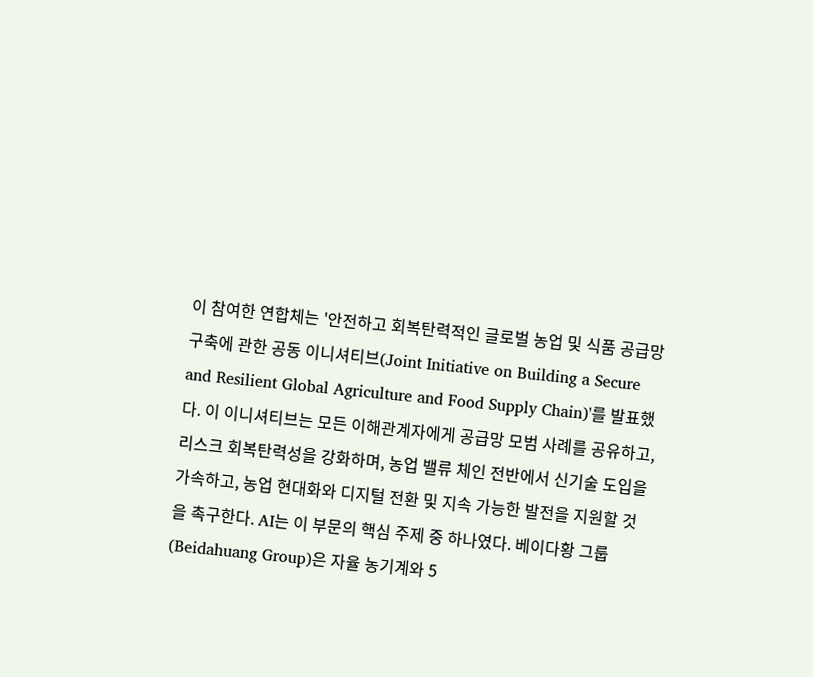이 참여한 연합체는 '안전하고 회복탄력적인 글로벌 농업 및 식품 공급망 구축에 관한 공동 이니셔티브(Joint Initiative on Building a Secure and Resilient Global Agriculture and Food Supply Chain)'를 발표했다. 이 이니셔티브는 모든 이해관계자에게 공급망 모범 사례를 공유하고, 리스크 회복탄력성을 강화하며, 농업 밸류 체인 전반에서 신기술 도입을 가속하고, 농업 현대화와 디지털 전환 및 지속 가능한 발전을 지원할 것을 촉구한다. AI는 이 부문의 핵심 주제 중 하나였다. 베이다황 그룹(Beidahuang Group)은 자율 농기계와 5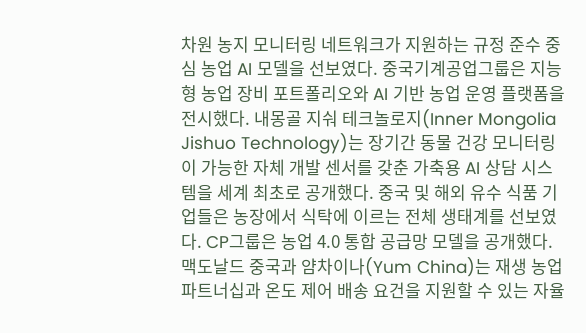차원 농지 모니터링 네트워크가 지원하는 규정 준수 중심 농업 AI 모델을 선보였다. 중국기계공업그룹은 지능형 농업 장비 포트폴리오와 AI 기반 농업 운영 플랫폼을 전시했다. 내몽골 지숴 테크놀로지(Inner Mongolia Jishuo Technology)는 장기간 동물 건강 모니터링이 가능한 자체 개발 센서를 갖춘 가축용 AI 상담 시스템을 세계 최초로 공개했다. 중국 및 해외 유수 식품 기업들은 농장에서 식탁에 이르는 전체 생태계를 선보였다. CP그룹은 농업 4.0 통합 공급망 모델을 공개했다. 맥도날드 중국과 얌차이나(Yum China)는 재생 농업 파트너십과 온도 제어 배송 요건을 지원할 수 있는 자율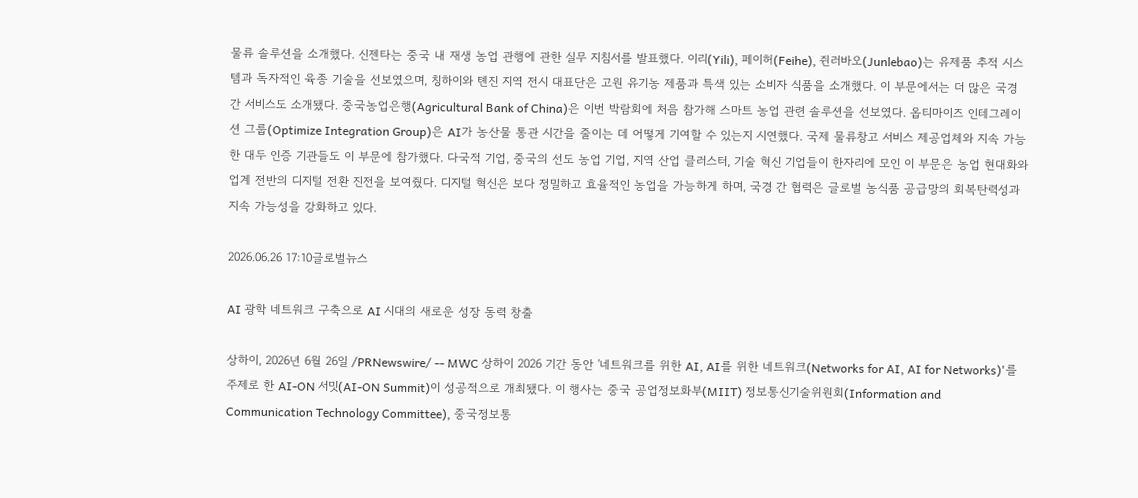물류 솔루션을 소개했다. 신젠타는 중국 내 재생 농업 관행에 관한 실무 지침서를 발표했다. 이리(Yili), 페이허(Feihe), 쥔러바오(Junlebao)는 유제품 추적 시스템과 독자적인 육종 기술을 선보였으며, 칭하이와 톈진 지역 전시 대표단은 고원 유기농 제품과 특색 있는 소비자 식품을 소개했다. 이 부문에서는 더 많은 국경 간 서비스도 소개됐다. 중국농업은행(Agricultural Bank of China)은 이번 박람회에 처음 참가해 스마트 농업 관련 솔루션을 선보였다. 옵티마이즈 인테그레이션 그룹(Optimize Integration Group)은 AI가 농산물 통관 시간을 줄이는 데 어떻게 기여할 수 있는지 시연했다. 국제 물류창고 서비스 제공업체와 지속 가능한 대두 인증 기관들도 이 부문에 참가했다. 다국적 기업, 중국의 선도 농업 기업, 지역 산업 클러스터, 기술 혁신 기업들이 한자리에 모인 이 부문은 농업 현대화와 업계 전반의 디지털 전환 진전을 보여줬다. 디지털 혁신은 보다 정밀하고 효율적인 농업을 가능하게 하며, 국경 간 협력은 글로벌 농식품 공급망의 회복탄력성과 지속 가능성을 강화하고 있다.

2026.06.26 17:10글로벌뉴스

AI 광학 네트워크 구축으로 AI 시대의 새로운 성장 동력 창출

상하이, 2026년 6월 26일 /PRNewswire/ -- MWC 상하이 2026 기간 동안 '네트워크를 위한 AI, AI를 위한 네트워크(Networks for AI, AI for Networks)'를 주제로 한 AI-ON 서밋(AI-ON Summit)이 성공적으로 개최됐다. 이 행사는 중국 공업정보화부(MIIT) 정보통신기술위원회(Information and Communication Technology Committee), 중국정보통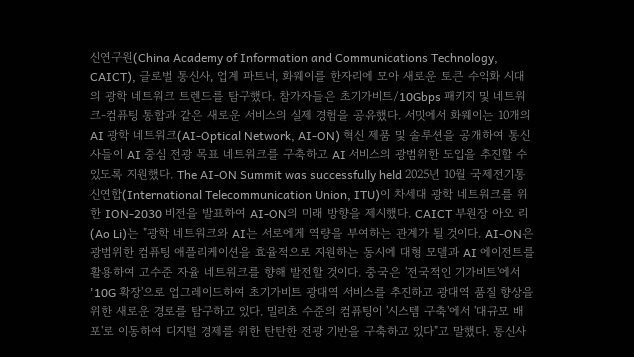신연구원(China Academy of Information and Communications Technology, CAICT), 글로벌 통신사, 업계 파트너, 화웨이를 한자리에 모아 새로운 토큰 수익화 시대의 광학 네트워크 트렌드를 탐구했다. 참가자들은 초기가비트/10Gbps 패키지 및 네트워크-컴퓨팅 통합과 같은 새로운 서비스의 실제 경험을 공유했다. 서밋에서 화웨이는 10개의 AI 광학 네트워크(AI-Optical Network, AI-ON) 혁신 제품 및 솔루션을 공개하여 통신사들이 AI 중심 전광 목표 네트워크를 구축하고 AI 서비스의 광범위한 도입을 추진할 수 있도록 지원했다. The AI-ON Summit was successfully held 2025년 10월 국제전기통신연합(International Telecommunication Union, ITU)이 차세대 광학 네트워크를 위한 ION-2030 비전을 발표하여 AI-ON의 미래 방향을 제시했다. CAICT 부원장 아오 리(Ao Li)는 "광학 네트워크와 AI는 서로에게 역량을 부여하는 관계가 될 것이다. AI-ON은 광범위한 컴퓨팅 애플리케이션을 효율적으로 지원하는 동시에 대형 모델과 AI 에이전트를 활용하여 고수준 자율 네트워크를 향해 발전할 것이다. 중국은 '전국적인 기가비트'에서 '10G 확장'으로 업그레이드하여 초기가비트 광대역 서비스를 추진하고 광대역 품질 향상을 위한 새로운 경로를 탐구하고 있다. 밀리초 수준의 컴퓨팅이 '시스템 구축'에서 '대규모 배포'로 이동하여 디지털 경제를 위한 탄탄한 전광 기반을 구축하고 있다"고 말했다. 통신사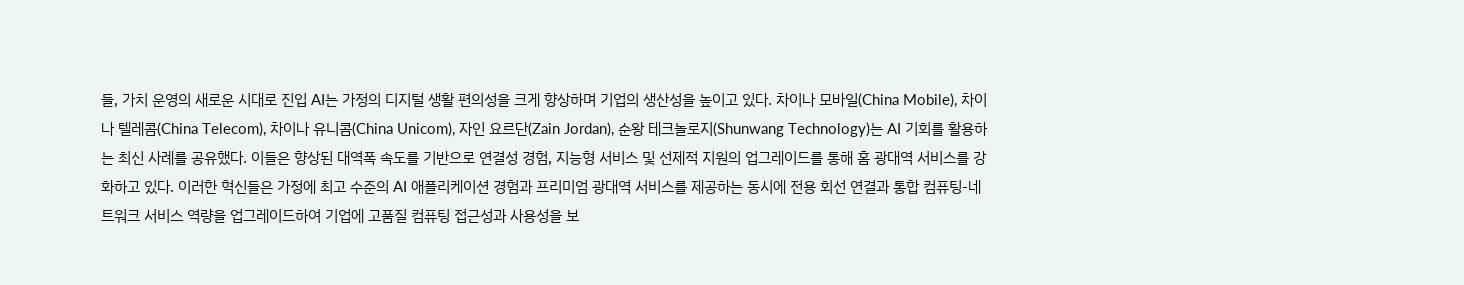들, 가치 운영의 새로운 시대로 진입 AI는 가정의 디지털 생활 편의성을 크게 향상하며 기업의 생산성을 높이고 있다. 차이나 모바일(China Mobile), 차이나 텔레콤(China Telecom), 차이나 유니콤(China Unicom), 자인 요르단(Zain Jordan), 순왕 테크놀로지(Shunwang Technology)는 AI 기회를 활용하는 최신 사례를 공유했다. 이들은 향상된 대역폭 속도를 기반으로 연결성 경험, 지능형 서비스 및 선제적 지원의 업그레이드를 통해 홈 광대역 서비스를 강화하고 있다. 이러한 혁신들은 가정에 최고 수준의 AI 애플리케이션 경험과 프리미엄 광대역 서비스를 제공하는 동시에 전용 회선 연결과 통합 컴퓨팅-네트워크 서비스 역량을 업그레이드하여 기업에 고품질 컴퓨팅 접근성과 사용성을 보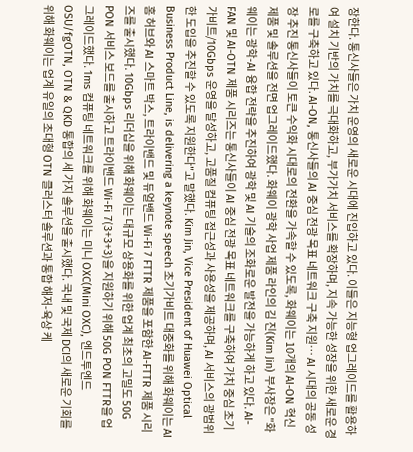장한다. 통신사들은 가치 운영의 새로운 시대에 진입하고 있다. 이들은 지능형 업그레이드를 활용하여 설치 기반의 가치를 극대화하고, 부가가치 서비스를 확장하며, 지속 가능한 성장을 위한 새로운 경로를 구축하고 있다. AI-ON, 통신사들의 AI 중심 전광 목표 네트워크 구축 지원… AI 시대의 공동 성장 추진 통신사들이 토큰 수익화 시대로의 전환을 가속할 수 있도록, 화웨이는 10개의 AI-ON 혁신 제품 및 솔루션을 전면 업그레이드했다. 화웨이 광학 사업 제품 라인의 김 진(Kim Jin) 부사장은 "화웨이는 광학-AI 융합 전략을 추진하여 광학 및 AI 기술의 조화로운 발전을 가능하게 하고 있다. AI-FAN 및 AI-OTN 제품 시리즈는 통신사들이 AI 중심 전광 목표 네트워크를 구축하여 가치 중심 초기가비트/10Gbps 운영을 달성하고, 고품질 컴퓨팅 접근성과 사용성을 제공하며, AI 서비스의 광범위한 도입을 추진할 수 있도록 지원한다"고 말했다. Kim Jin, Vice President of Huawei Optical Business Product Line, is delivering a keynote speech 초기가비트 대중화를 위해 화웨이는 AI 홈 허브와 AI 스마트 박스, 트라이밴드 및 듀얼밴드 Wi-Fi 7 FTTR 제품을 포함한 AI-FTTR 제품 시리즈를 출시했다. 10Gbps 리더십을 위해 화웨이는 대규모 상용화를 위한 업계 최초의 고밀도 50G PON 서비스 보드를 출시하고 트라이밴드 Wi-Fi 7(3+3+3)을 지원하기 위해 50G PON FTTR을 업그레이드했다. 1ms 컴퓨팅 네트워크를 위해 화웨이는 미니 OXC(Mini OXC), 엔드투엔드 OSU/fgOTN, OTN & QKD 통합의 세 가지 솔루션을 출시했다. 국내 및 국제 DCI의 새로운 기회를 위해 화웨이는 업계 유일의 초대형 OTN 클러스터 솔루션과 통합 해저-육상 케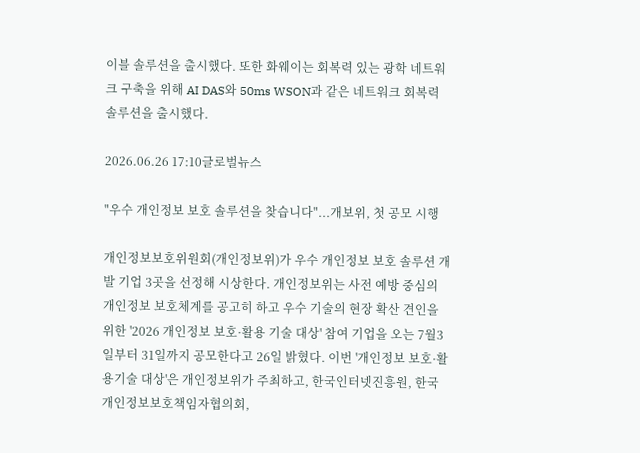이블 솔루션을 출시했다. 또한 화웨이는 회복력 있는 광학 네트워크 구축을 위해 AI DAS와 50ms WSON과 같은 네트워크 회복력 솔루션을 출시했다.

2026.06.26 17:10글로벌뉴스

"우수 개인정보 보호 솔루션을 찾습니다"...개보위, 첫 공모 시행

개인정보보호위원회(개인정보위)가 우수 개인정보 보호 솔루션 개발 기업 3곳을 선정해 시상한다. 개인정보위는 사전 예방 중심의 개인정보 보호체계를 공고히 하고 우수 기술의 현장 확산 견인을 위한 '2026 개인정보 보호·활용 기술 대상' 참여 기업을 오는 7월3일부터 31일까지 공모한다고 26일 밝혔다. 이번 '개인정보 보호·활용기술 대상'은 개인정보위가 주최하고, 한국인터넷진흥원, 한국개인정보보호책임자협의회,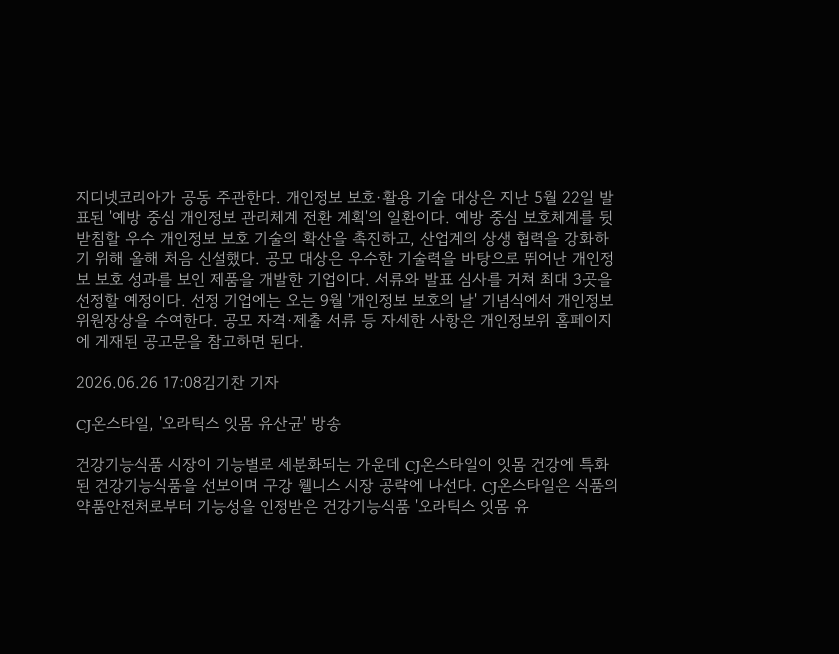지디넷코리아가 공동 주관한다. 개인정보 보호·활용 기술 대상은 지난 5월 22일 발표된 '예방 중심 개인정보 관리체계 전환 계획'의 일환이다. 예방 중심 보호체계를 뒷받침할 우수 개인정보 보호 기술의 확산을 촉진하고, 산업계의 상생 협력을 강화하기 위해 올해 처음 신설했다. 공모 대상은 우수한 기술력을 바탕으로 뛰어난 개인정보 보호 성과를 보인 제품을 개발한 기업이다. 서류와 발표 심사를 거쳐 최대 3곳을 선정할 예정이다. 선정 기업에는 오는 9월 '개인정보 보호의 날' 기념식에서 개인정보위원장상을 수여한다. 공모 자격·제출 서류 등 자세한 사항은 개인정보위 홈페이지에 게재된 공고문을 참고하면 된다.

2026.06.26 17:08김기찬 기자

CJ온스타일, '오라틱스 잇몸 유산균' 방송

건강기능식품 시장이 기능별로 세분화되는 가운데 CJ온스타일이 잇몸 건강에 특화된 건강기능식품을 선보이며 구강 웰니스 시장 공략에 나선다. CJ온스타일은 식품의약품안전처로부터 기능성을 인정받은 건강기능식품 '오라틱스 잇몸 유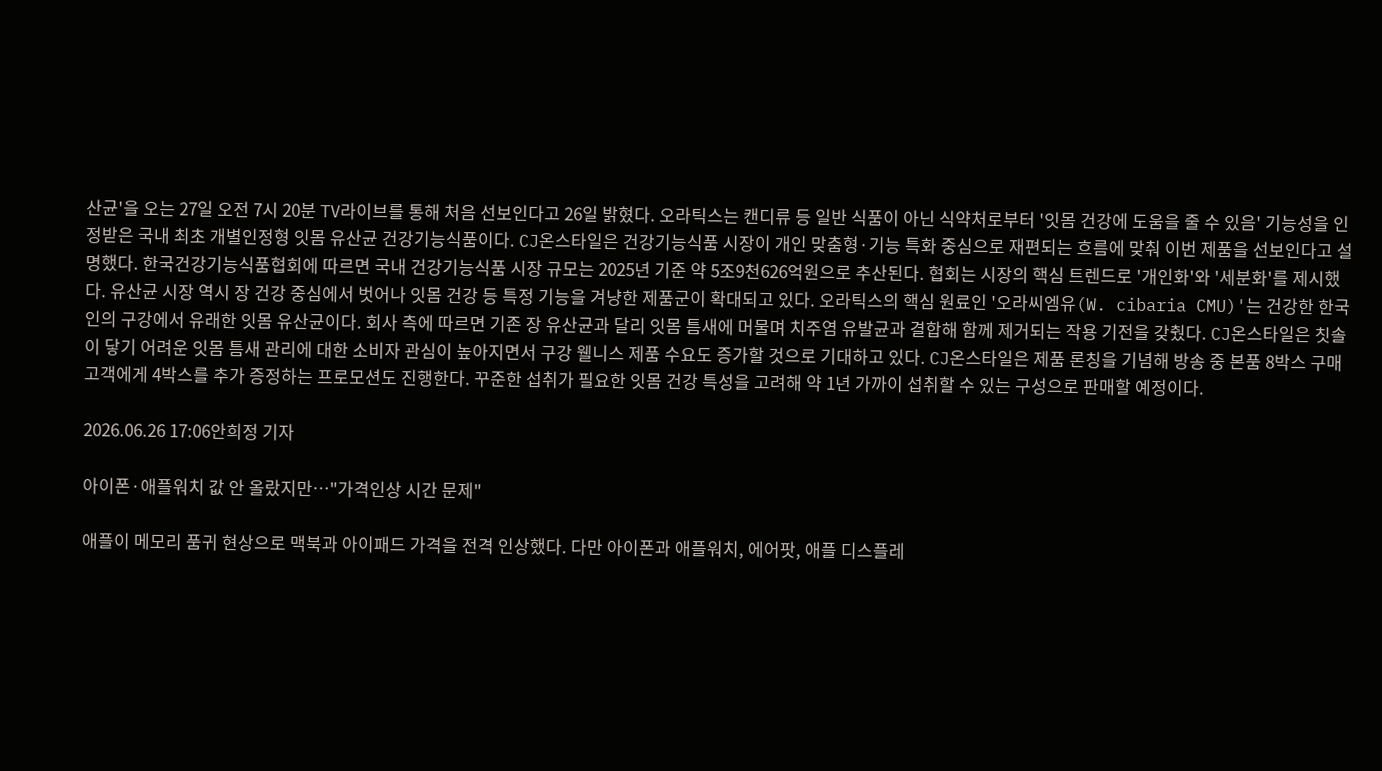산균'을 오는 27일 오전 7시 20분 TV라이브를 통해 처음 선보인다고 26일 밝혔다. 오라틱스는 캔디류 등 일반 식품이 아닌 식약처로부터 '잇몸 건강에 도움을 줄 수 있음' 기능성을 인정받은 국내 최초 개별인정형 잇몸 유산균 건강기능식품이다. CJ온스타일은 건강기능식품 시장이 개인 맞춤형·기능 특화 중심으로 재편되는 흐름에 맞춰 이번 제품을 선보인다고 설명했다. 한국건강기능식품협회에 따르면 국내 건강기능식품 시장 규모는 2025년 기준 약 5조9천626억원으로 추산된다. 협회는 시장의 핵심 트렌드로 '개인화'와 '세분화'를 제시했다. 유산균 시장 역시 장 건강 중심에서 벗어나 잇몸 건강 등 특정 기능을 겨냥한 제품군이 확대되고 있다. 오라틱스의 핵심 원료인 '오라씨엠유(W. cibaria CMU)'는 건강한 한국인의 구강에서 유래한 잇몸 유산균이다. 회사 측에 따르면 기존 장 유산균과 달리 잇몸 틈새에 머물며 치주염 유발균과 결합해 함께 제거되는 작용 기전을 갖췄다. CJ온스타일은 칫솔이 닿기 어려운 잇몸 틈새 관리에 대한 소비자 관심이 높아지면서 구강 웰니스 제품 수요도 증가할 것으로 기대하고 있다. CJ온스타일은 제품 론칭을 기념해 방송 중 본품 8박스 구매 고객에게 4박스를 추가 증정하는 프로모션도 진행한다. 꾸준한 섭취가 필요한 잇몸 건강 특성을 고려해 약 1년 가까이 섭취할 수 있는 구성으로 판매할 예정이다.

2026.06.26 17:06안희정 기자

아이폰·애플워치 값 안 올랐지만…"가격인상 시간 문제"

애플이 메모리 품귀 현상으로 맥북과 아이패드 가격을 전격 인상했다. 다만 아이폰과 애플워치, 에어팟, 애플 디스플레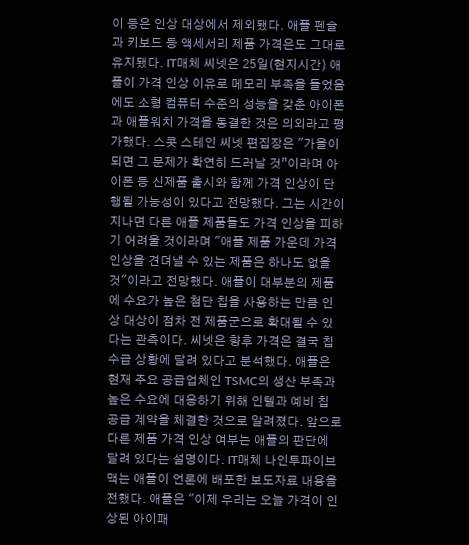이 등은 인상 대상에서 제외됐다. 애플 펜슬과 키보드 등 액세서리 제품 가격은도 그대로 유지됐다. IT매체 씨넷은 25일(현지시간) 애플이 가격 인상 이유로 메모리 부족을 들었음에도 소형 컴퓨터 수준의 성능을 갖춘 아이폰과 애플워치 가격을 동결한 것은 의외라고 평가했다. 스콧 스테인 씨넷 편집장은 "가을이 되면 그 문제가 확연히 드러날 것”이라며 아이폰 등 신제품 출시와 함께 가격 인상이 단행될 가능성이 있다고 전망했다. 그는 시간이 지나면 다른 애플 제품들도 가격 인상을 피하기 어려울 것이라며 "애플 제품 가운데 가격 인상을 견뎌낼 수 있는 제품은 하나도 없을 것"이라고 전망했다. 애플이 대부분의 제품에 수요가 높은 첨단 칩을 사용하는 만큼 인상 대상이 점차 전 제품군으로 확대될 수 있다는 관측이다. 씨넷은 향후 가격은 결국 칩 수급 상황에 달려 있다고 분석했다. 애플은 현재 주요 공급업체인 TSMC의 생산 부족과 높은 수요에 대응하기 위해 인텔과 예비 칩 공급 계약을 체결한 것으로 알려졌다. 앞으로 다른 제품 가격 인상 여부는 애플의 판단에 달려 있다는 설명이다. IT매체 나인투파이브맥는 애플이 언론에 배포한 보도자료 내용을 전했다. 애플은 "이제 우리는 오늘 가격이 인상된 아이패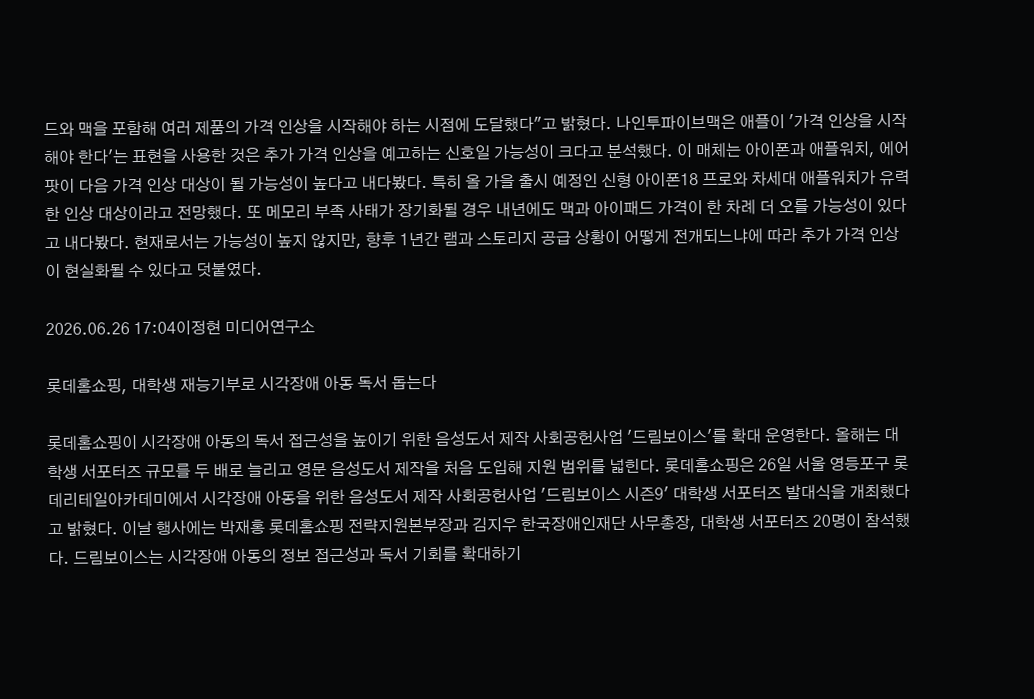드와 맥을 포함해 여러 제품의 가격 인상을 시작해야 하는 시점에 도달했다"고 밝혔다. 나인투파이브맥은 애플이 '가격 인상을 시작해야 한다'는 표현을 사용한 것은 추가 가격 인상을 예고하는 신호일 가능성이 크다고 분석했다. 이 매체는 아이폰과 애플워치, 에어팟이 다음 가격 인상 대상이 될 가능성이 높다고 내다봤다. 특히 올 가을 출시 예정인 신형 아이폰18 프로와 차세대 애플워치가 유력한 인상 대상이라고 전망했다. 또 메모리 부족 사태가 장기화될 경우 내년에도 맥과 아이패드 가격이 한 차례 더 오를 가능성이 있다고 내다봤다. 현재로서는 가능성이 높지 않지만, 향후 1년간 램과 스토리지 공급 상황이 어떻게 전개되느냐에 따라 추가 가격 인상이 현실화될 수 있다고 덧붙였다.

2026.06.26 17:04이정현 미디어연구소

롯데홈쇼핑, 대학생 재능기부로 시각장애 아동 독서 돕는다

롯데홈쇼핑이 시각장애 아동의 독서 접근성을 높이기 위한 음성도서 제작 사회공헌사업 '드림보이스'를 확대 운영한다. 올해는 대학생 서포터즈 규모를 두 배로 늘리고 영문 음성도서 제작을 처음 도입해 지원 범위를 넓힌다. 롯데홈쇼핑은 26일 서울 영등포구 롯데리테일아카데미에서 시각장애 아동을 위한 음성도서 제작 사회공헌사업 '드림보이스 시즌9' 대학생 서포터즈 발대식을 개최했다고 밝혔다. 이날 행사에는 박재홍 롯데홈쇼핑 전략지원본부장과 김지우 한국장애인재단 사무총장, 대학생 서포터즈 20명이 참석했다. 드림보이스는 시각장애 아동의 정보 접근성과 독서 기회를 확대하기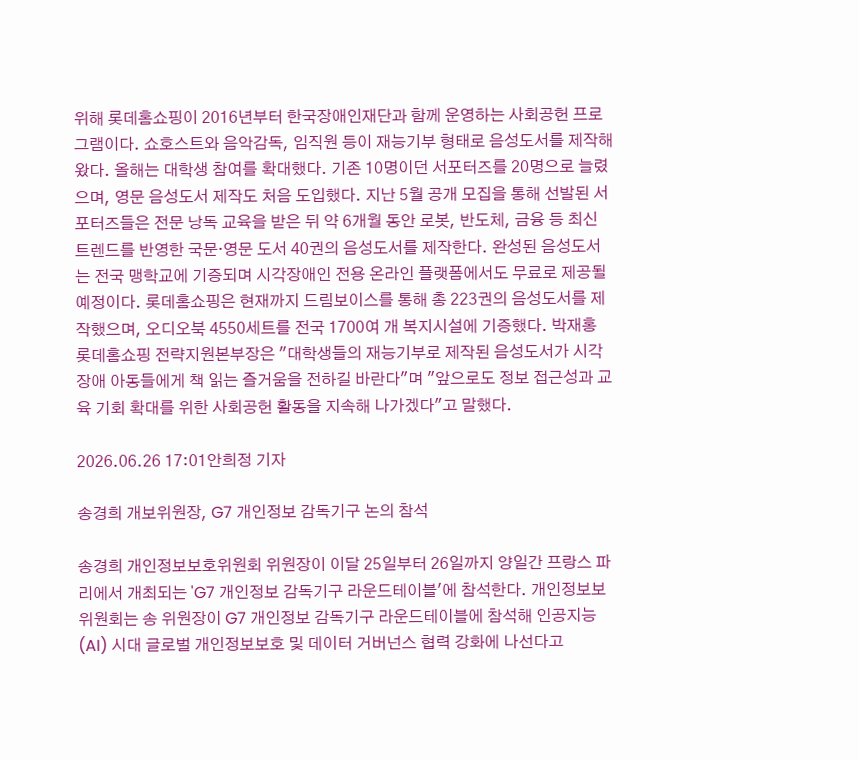위해 롯데홈쇼핑이 2016년부터 한국장애인재단과 함께 운영하는 사회공헌 프로그램이다. 쇼호스트와 음악감독, 임직원 등이 재능기부 형태로 음성도서를 제작해왔다. 올해는 대학생 참여를 확대했다. 기존 10명이던 서포터즈를 20명으로 늘렸으며, 영문 음성도서 제작도 처음 도입했다. 지난 5월 공개 모집을 통해 선발된 서포터즈들은 전문 낭독 교육을 받은 뒤 약 6개월 동안 로봇, 반도체, 금융 등 최신 트렌드를 반영한 국문·영문 도서 40권의 음성도서를 제작한다. 완성된 음성도서는 전국 맹학교에 기증되며 시각장애인 전용 온라인 플랫폼에서도 무료로 제공될 예정이다. 롯데홈쇼핑은 현재까지 드림보이스를 통해 총 223권의 음성도서를 제작했으며, 오디오북 4550세트를 전국 1700여 개 복지시설에 기증했다. 박재홍 롯데홈쇼핑 전략지원본부장은 "대학생들의 재능기부로 제작된 음성도서가 시각장애 아동들에게 책 읽는 즐거움을 전하길 바란다"며 "앞으로도 정보 접근성과 교육 기회 확대를 위한 사회공헌 활동을 지속해 나가겠다"고 말했다.

2026.06.26 17:01안희정 기자

송경희 개보위원장, G7 개인정보 감독기구 논의 참석

송경희 개인정보보호위원회 위원장이 이달 25일부터 26일까지 양일간 프랑스 파리에서 개최되는 'G7 개인정보 감독기구 라운드테이블'에 참석한다. 개인정보보위원회는 송 위원장이 G7 개인정보 감독기구 라운드테이블에 참석해 인공지능(AI) 시대 글로벌 개인정보보호 및 데이터 거버넌스 협력 강화에 나선다고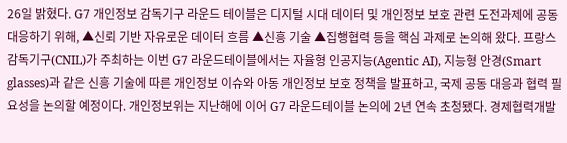26일 밝혔다. G7 개인정보 감독기구 라운드 테이블은 디지털 시대 데이터 및 개인정보 보호 관련 도전과제에 공동 대응하기 위해, ▲신뢰 기반 자유로운 데이터 흐름 ▲신흥 기술 ▲집행협력 등을 핵심 과제로 논의해 왔다. 프랑스 감독기구(CNIL)가 주최하는 이번 G7 라운드테이블에서는 자율형 인공지능(Agentic AI), 지능형 안경(Smart glasses)과 같은 신흥 기술에 따른 개인정보 이슈와 아동 개인정보 보호 정책을 발표하고, 국제 공동 대응과 협력 필요성을 논의할 예정이다. 개인정보위는 지난해에 이어 G7 라운드테이블 논의에 2년 연속 초청됐다. 경제협력개발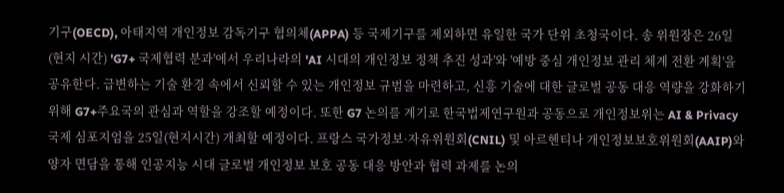기구(OECD), 아태지역 개인정보 감독기구 협의체(APPA) 등 국제기구를 제외하면 유일한 국가 단위 초청국이다. 송 위원장은 26일(현지 시간) 'G7+ 국제협력 분과'에서 우리나라의 'AI 시대의 개인정보 정책 추진 성과'와 '예방 중심 개인정보 관리 체계 전환 계획'을 공유한다. 급변하는 기술 환경 속에서 신뢰할 수 있는 개인정보 규범을 마련하고, 신흥 기술에 대한 글로벌 공동 대응 역량을 강화하기 위해 G7+주요국의 관심과 역할을 강조할 예정이다. 또한 G7 논의를 계기로 한국법제연구원과 공동으로 개인정보위는 AI & Privacy 국제 심포지엄을 25일(현지시간) 개최할 예정이다. 프랑스 국가정보·자유위원회(CNIL) 및 아르헨티나 개인정보보호위원회(AAIP)와 양자 면담을 통해 인공지능 시대 글로벌 개인정보 보호 공동 대응 방안과 협력 과제를 논의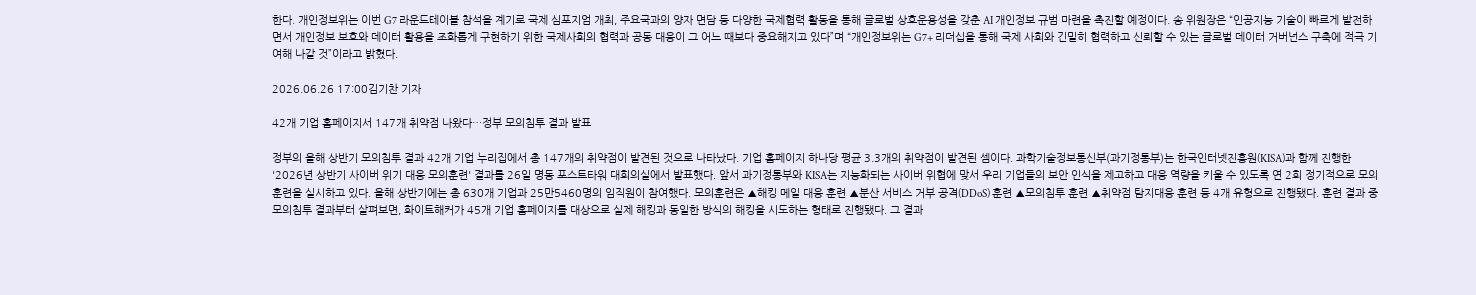한다. 개인정보위는 이번 G7 라운드테이블 참석을 계기로 국제 심포지엄 개최, 주요국과의 양자 면담 등 다양한 국제협력 활동을 통해 글로벌 상호운용성을 갖춘 AI 개인정보 규범 마련을 촉진할 예정이다. 송 위원장은 “인공지능 기술이 빠르게 발전하면서 개인정보 보호와 데이터 활용을 조화롭게 구현하기 위한 국제사회의 협력과 공동 대응이 그 어느 때보다 중요해지고 있다”며 “개인정보위는 G7+ 리더십을 통해 국제 사회와 긴밀히 협력하고 신뢰할 수 있는 글로벌 데이터 거버넌스 구축에 적극 기여해 나갈 것”이라고 밝혔다.

2026.06.26 17:00김기찬 기자

42개 기업 홈페이지서 147개 취약점 나왔다…정부 모의침투 결과 발표

정부의 올해 상반기 모의침투 결과 42개 기업 누리집에서 총 147개의 취약점이 발견된 것으로 나타났다. 기업 홈페이지 하나당 평균 3.3개의 취약점이 발견된 셈이다. 과학기술정보통신부(과기정통부)는 한국인터넷진흥원(KISA)과 함께 진행한 '2026년 상반기 사이버 위기 대응 모의훈련' 결과를 26일 명동 포스트타워 대회의실에서 발표했다. 앞서 과기정통부와 KISA는 지능화되는 사이버 위협에 맞서 우리 기업들의 보안 인식을 제고하고 대응 역량을 키울 수 있도록 연 2회 정기적으로 모의훈련을 실시하고 있다. 올해 상반기에는 총 630개 기업과 25만5460명의 임직원이 참여했다. 모의훈련은 ▲해킹 메일 대응 훈련 ▲분산 서비스 거부 공격(DDoS) 훈련 ▲모의침투 훈련 ▲취약점 탐지대응 훈련 등 4개 유형으로 진행됐다. 훈련 결과 중 모의침투 결과부터 살펴보면, 화이트해커가 45개 기업 홈페이지를 대상으로 실제 해킹과 동일한 방식의 해킹을 시도하는 형태로 진행됐다. 그 결과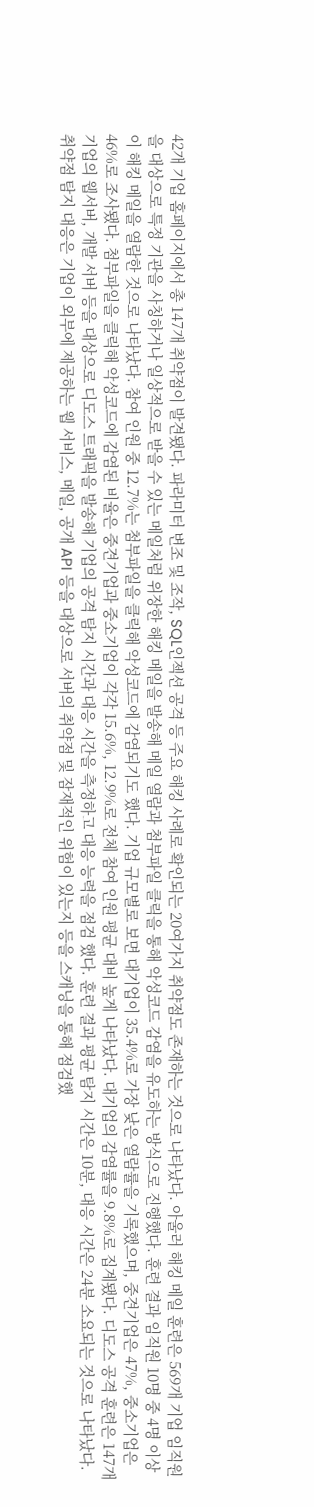42개 기업 홈페이지에서 총 147개 취약점이 발견됐다. 파라미터 변조 및 조작, SQL인젝션 공격 등 주요 해킹 사례로 확인되는 20여가지 취약점도 존재하는 것으로 나타났다. 아울러 해킹 메일 훈련은 569개 기업 임직원을 대상으로 특정 기관을 사칭하거나 일상적으로 받을 수 있는 메일처럼 위장한 해킹 메일을 발송해 메일 열람과 첨부파일 클릭을 통해 악성코드 감염을 유도하는 방식으로 진행했다. 훈련 결과 임직원 10명 중 4명 이상이 해킹 메일을 열람한 것으로 나타났다. 참여 인원 중 12.7%는 첨부파일을 클릭해 악성코드에 감염되기도 했다. 기업 규모별로 보면 대기업이 35.4%로 가장 낮은 열람률을 기록했으며, 중견기업은 47%, 중소기업은 46%로 조사됐다. 첨부파일을 클릭해 악성코드에 감염된 비율은 중견기업과 중소기업이 각각 15.6%, 12.9%로 전체 참여 인원 평균 대비 높게 나타났다. 대기업의 감염률을 9.8%로 집계됐다. 디도스 공격 훈련은 147개 기업의 웹서버, 개발 서버 등을 대상으로 디도스 트래픽을 발송해 기업의 공격 탐지 시간과 대응 시간을 측정하고 대응 능력을 점검 했다. 훈련 결과 평균 탐지 시간은 10분, 대응 시간은 24분 소요되는 것으로 나타났다. 취약점 탐지 대응은 기업이 외부에 제공하는 웹 서비스, 메일, 공개 API 등을 대상으로 서버의 취약점 및 잠재적인 위험이 있는지 등을 스캐닝을 통해 점검했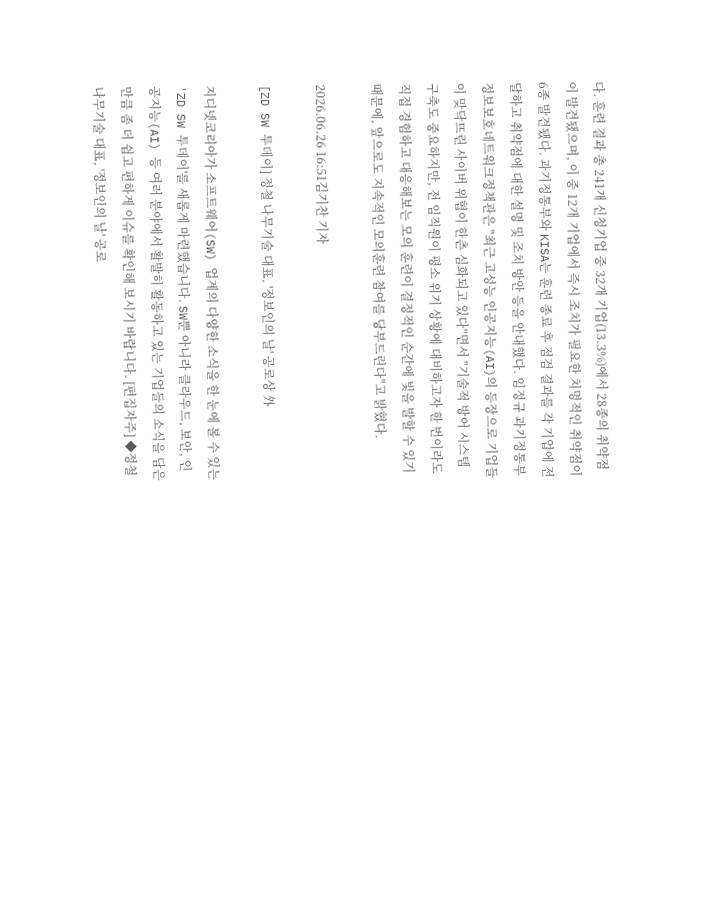다. 훈련 결과 총 241개 신청기업 중 32개 기업(13.3%)에서 28종의 취약점이 발견됐으며, 이 중 12개 기업에서 즉시 조치가 필요한 치명적인 취약점이 6종 발견됐다. 과기정통부와 KISA는 훈련 종료 후 점검 결과를 각 기업에 전달하고 취약점에 대한 설명 및 조치 방안 등을 안내했다. 임정규 과기정통부 정보보호네트워크정책관은 "최근 고성능 인공지능(AI)의 등장으로 기업들이 맞닥뜨린 사이버 위협이 한츤 심화되고 있다"면서 "기술적 방어 시스템 구축도 중요하지만, 전 임직원이 평소 위기 상황에 대비하고자 한 번이라도 직접 경험하고 대응해보는 모의 훈련이 결정적인 순간에 빛을 발할 수 있기 때문에, 앞으로도 지속적인 모의훈련 참여를 당부드린다"고 밝혔다.

2026.06.26 16:51김기찬 기자

[ZD SW 투데이] 정철 나무기술 대표, '정보인의 날' 공로상 外

지디넷코리아가 소프트웨어(SW) 업계의 다양한 소식을 한 눈에 볼 수 있는 'ZD SW 투데이'를 새롭게 마련했습니다. SW뿐 아니라 클라우드, 보안, 인공지능(AI) 등 여러 분야에서 활발히 활동하고 있는 기업들의 소식을 담은 만큼 좀 더 쉽고 편하게 이슈를 확인해 보시기 바랍니다. [편집자주] ◆정철 나무기술 대표, '정보인의 날' 공로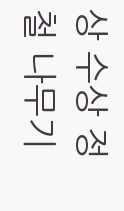상 수상 정철 나무기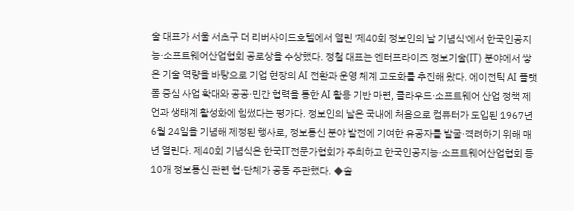술 대표가 서울 서초구 더 리버사이드호텔에서 열린 '제40회 정보인의 날 기념식'에서 한국인공지능·소프트웨어산업협회 공로상을 수상했다. 정철 대표는 엔터프라이즈 정보기술(IT) 분야에서 쌓은 기술 역량을 바탕으로 기업 현장의 AI 전환과 운영 체계 고도화를 추진해 왔다. 에이전틱 AI 플랫폼 중심 사업 확대와 공공·민간 협력을 통한 AI 활용 기반 마련, 클라우드·소프트웨어 산업 정책 제언과 생태계 활성화에 힘썼다는 평가다. 정보인의 날은 국내에 처음으로 컴퓨터가 도입된 1967년 6월 24일을 기념해 제정된 행사로, 정보통신 분야 발전에 기여한 유공자를 발굴·격려하기 위해 매년 열린다. 제40회 기념식은 한국IT전문가협회가 주최하고 한국인공지능·소프트웨어산업협회 등 10개 정보통신 관련 협·단체가 공동 주관했다. ◆솔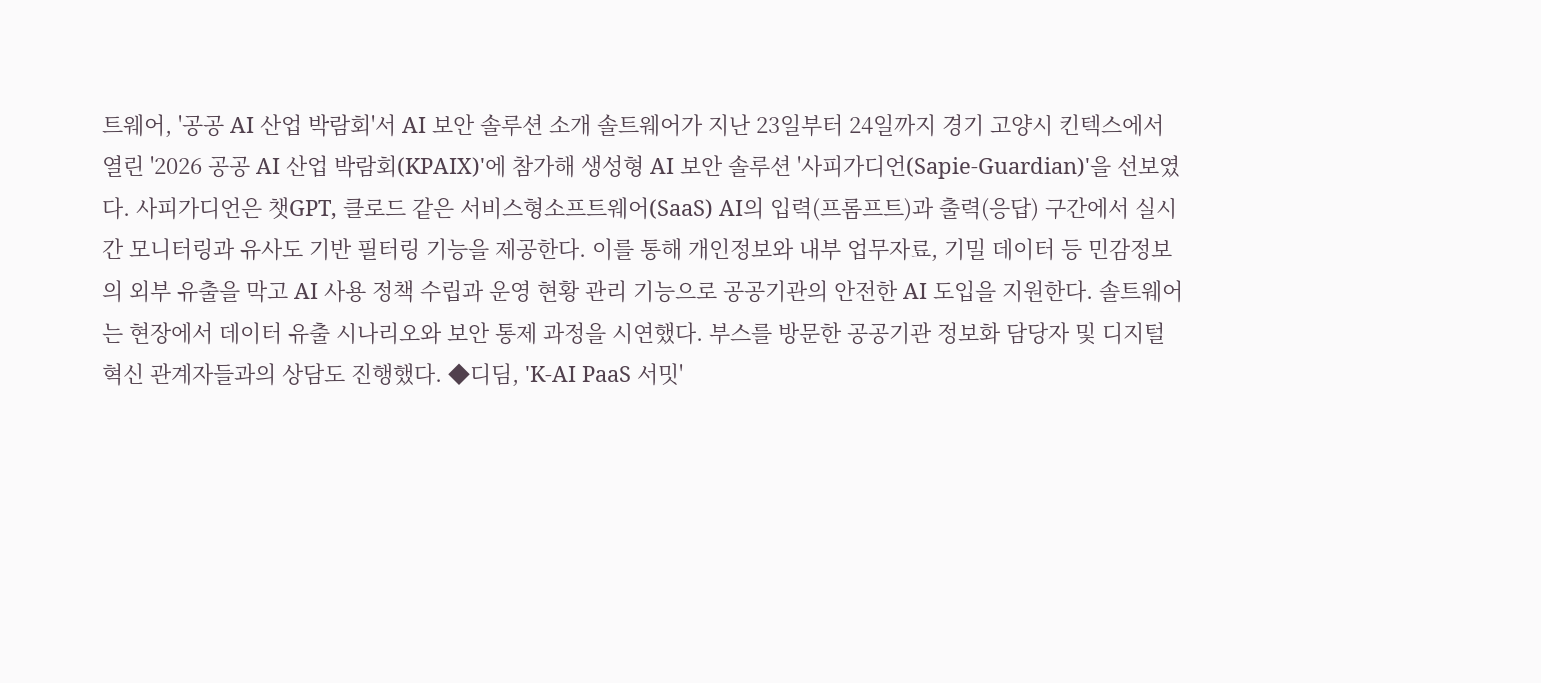트웨어, '공공 AI 산업 박람회'서 AI 보안 솔루션 소개 솔트웨어가 지난 23일부터 24일까지 경기 고양시 킨텍스에서 열린 '2026 공공 AI 산업 박람회(KPAIX)'에 참가해 생성형 AI 보안 솔루션 '사피가디언(Sapie-Guardian)'을 선보였다. 사피가디언은 챗GPT, 클로드 같은 서비스형소프트웨어(SaaS) AI의 입력(프롬프트)과 출력(응답) 구간에서 실시간 모니터링과 유사도 기반 필터링 기능을 제공한다. 이를 통해 개인정보와 내부 업무자료, 기밀 데이터 등 민감정보의 외부 유출을 막고 AI 사용 정책 수립과 운영 현황 관리 기능으로 공공기관의 안전한 AI 도입을 지원한다. 솔트웨어는 현장에서 데이터 유출 시나리오와 보안 통제 과정을 시연했다. 부스를 방문한 공공기관 정보화 담당자 및 디지털 혁신 관계자들과의 상담도 진행했다. ◆디딤, 'K-AI PaaS 서밋'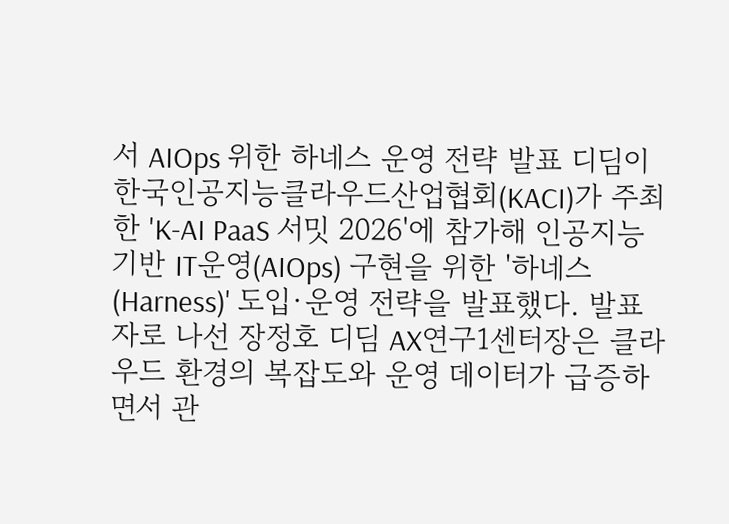서 AIOps 위한 하네스 운영 전략 발표 디딤이 한국인공지능클라우드산업협회(KACI)가 주최한 'K-AI PaaS 서밋 2026'에 참가해 인공지능 기반 IT운영(AIOps) 구현을 위한 '하네스(Harness)' 도입·운영 전략을 발표했다. 발표자로 나선 장정호 디딤 AX연구1센터장은 클라우드 환경의 복잡도와 운영 데이터가 급증하면서 관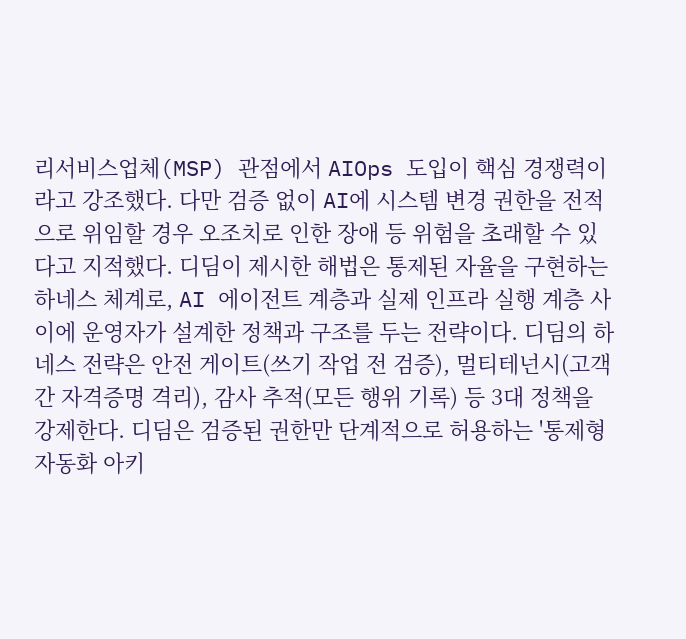리서비스업체(MSP) 관점에서 AIOps 도입이 핵심 경쟁력이라고 강조했다. 다만 검증 없이 AI에 시스템 변경 권한을 전적으로 위임할 경우 오조치로 인한 장애 등 위험을 초래할 수 있다고 지적했다. 디딤이 제시한 해법은 통제된 자율을 구현하는 하네스 체계로, AI 에이전트 계층과 실제 인프라 실행 계층 사이에 운영자가 설계한 정책과 구조를 두는 전략이다. 디딤의 하네스 전략은 안전 게이트(쓰기 작업 전 검증), 멀티테넌시(고객 간 자격증명 격리), 감사 추적(모든 행위 기록) 등 3대 정책을 강제한다. 디딤은 검증된 권한만 단계적으로 허용하는 '통제형 자동화 아키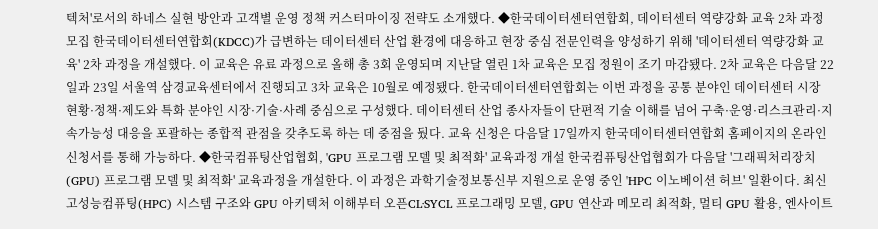텍처'로서의 하네스 실현 방안과 고객별 운영 정책 커스터마이징 전략도 소개했다. ◆한국데이터센터연합회, 데이터센터 역량강화 교육 2차 과정 모집 한국데이터센터연합회(KDCC)가 급변하는 데이터센터 산업 환경에 대응하고 현장 중심 전문인력을 양성하기 위해 '데이터센터 역량강화 교육' 2차 과정을 개설했다. 이 교육은 유료 과정으로 올해 총 3회 운영되며 지난달 열린 1차 교육은 모집 정원이 조기 마감됐다. 2차 교육은 다음달 22일과 23일 서울역 삼경교육센터에서 진행되고 3차 교육은 10월로 예정됐다. 한국데이터센터연합회는 이번 과정을 공통 분야인 데이터센터 시장 현황·정책·제도와 특화 분야인 시장·기술·사례 중심으로 구성했다. 데이터센터 산업 종사자들이 단편적 기술 이해를 넘어 구축·운영·리스크관리·지속가능성 대응을 포괄하는 종합적 관점을 갖추도록 하는 데 중점을 뒀다. 교육 신청은 다음달 17일까지 한국데이터센터연합회 홈페이지의 온라인 신청서를 통해 가능하다. ◆한국컴퓨팅산업협회, 'GPU 프로그램 모델 및 최적화' 교육과정 개설 한국컴퓨팅산업협회가 다음달 '그래픽처리장치(GPU) 프로그램 모델 및 최적화' 교육과정을 개설한다. 이 과정은 과학기술정보통신부 지원으로 운영 중인 'HPC 이노베이션 허브' 일환이다. 최신 고성능컴퓨팅(HPC) 시스템 구조와 GPU 아키텍처 이해부터 오픈CL·SYCL 프로그래밍 모델, GPU 연산과 메모리 최적화, 멀티 GPU 활용, 엔사이트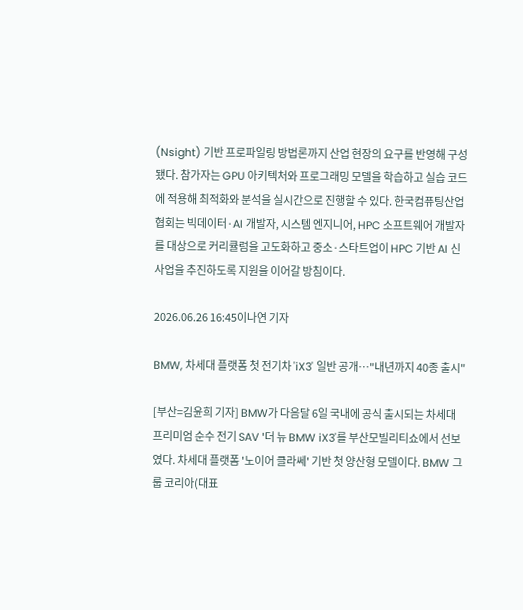(Nsight) 기반 프로파일링 방법론까지 산업 현장의 요구를 반영해 구성됐다. 참가자는 GPU 아키텍처와 프로그래밍 모델을 학습하고 실습 코드에 적용해 최적화와 분석을 실시간으로 진행할 수 있다. 한국컴퓨팅산업협회는 빅데이터·AI 개발자, 시스템 엔지니어, HPC 소프트웨어 개발자를 대상으로 커리큘럼을 고도화하고 중소·스타트업이 HPC 기반 AI 신사업을 추진하도록 지원을 이어갈 방침이다.

2026.06.26 16:45이나연 기자

BMW, 차세대 플랫폼 첫 전기차 'iX3' 일반 공개…"내년까지 40종 출시"

[부산=김윤희 기자] BMW가 다음달 6일 국내에 공식 출시되는 차세대 프리미엄 순수 전기 SAV '더 뉴 BMW iX3'를 부산모빌리티쇼에서 선보였다. 차세대 플랫폼 '노이어 클라쎄' 기반 첫 양산형 모델이다. BMW 그룹 코리아(대표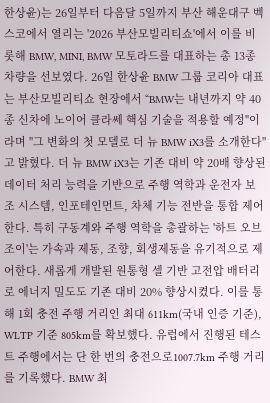한상윤)는 26일부터 다음달 5일까지 부산 해운대구 벡스코에서 열리는 '2026 부산모빌리티쇼'에서 이를 비롯해 BMW, MINI, BMW 모토라드를 대표하는 총 13종 차량을 선보였다. 26일 한상윤 BMW 그룹 코리아 대표는 부산모빌리티쇼 현장에서 “BMW는 내년까지 약 40종 신차에 노이어 클라쎄 핵심 기술을 적용할 예정"이라며 "그 변화의 첫 모델로 더 뉴 BMW iX3를 소개한다"고 밝혔다. 더 뉴 BMW iX3는 기존 대비 약 20배 향상된 데이터 처리 능력을 기반으로 주행 역학과 운전자 보조 시스템, 인포테인먼트, 차체 기능 전반을 통합 제어한다. 특히 구동계와 주행 역학을 총괄하는 '하트 오브 조이'는 가속과 제동, 조향, 회생제동을 유기적으로 제어한다. 새롭게 개발된 원통형 셀 기반 고전압 배터리로 에너지 밀도도 기존 대비 20% 향상시켰다. 이를 통해 1회 충전 주행 거리인 최대 611km(국내 인증 기준), WLTP 기준 805km를 확보했다. 유럽에서 진행된 테스트 주행에서는 단 한 번의 충전으로1007.7km 주행 거리를 기록했다. BMW 최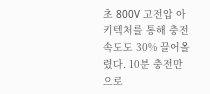초 800V 고전압 아키텍처를 통해 충전 속도도 30% 끌어올렸다. 10분 충전만으로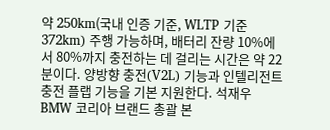약 250km(국내 인증 기준, WLTP 기준 372km) 주행 가능하며, 배터리 잔량 10%에서 80%까지 충전하는 데 걸리는 시간은 약 22분이다. 양방향 충전(V2L) 기능과 인텔리전트 충전 플랩 기능을 기본 지원한다. 석재우 BMW 코리아 브랜드 총괄 본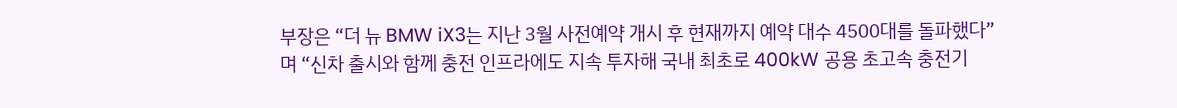부장은 “더 뉴 BMW iX3는 지난 3월 사전예약 개시 후 현재까지 예약 대수 4500대를 돌파했다”며 “신차 출시와 함께 충전 인프라에도 지속 투자해 국내 최초로 400kW 공용 초고속 충전기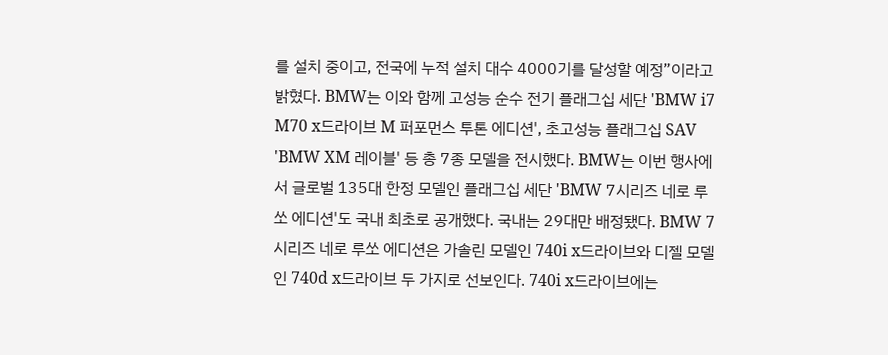를 설치 중이고, 전국에 누적 설치 대수 4000기를 달성할 예정”이라고 밝혔다. BMW는 이와 함께 고성능 순수 전기 플래그십 세단 'BMW i7 M70 x드라이브 M 퍼포먼스 투톤 에디션', 초고성능 플래그십 SAV 'BMW XM 레이블' 등 총 7종 모델을 전시했다. BMW는 이번 행사에서 글로벌 135대 한정 모델인 플래그십 세단 'BMW 7시리즈 네로 루쏘 에디션'도 국내 최초로 공개했다. 국내는 29대만 배정됐다. BMW 7시리즈 네로 루쏘 에디션은 가솔린 모델인 740i x드라이브와 디젤 모델인 740d x드라이브 두 가지로 선보인다. 740i x드라이브에는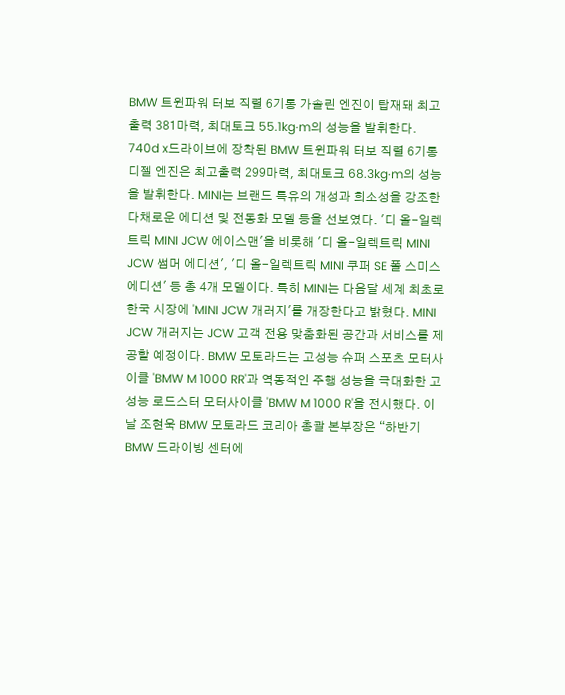BMW 트윈파워 터보 직렬 6기통 가솔린 엔진이 탑재돼 최고출력 381마력, 최대토크 55.1kg·m의 성능을 발휘한다. 740d x드라이브에 장착된 BMW 트윈파워 터보 직렬 6기통 디젤 엔진은 최고출력 299마력, 최대토크 68.3kg·m의 성능을 발휘한다. MINI는 브랜드 특유의 개성과 희소성을 강조한 다채로운 에디션 및 전동화 모델 등을 선보였다. '디 올-일렉트릭 MINI JCW 에이스맨'을 비롯해 '디 올-일렉트릭 MINI JCW 썸머 에디션', '디 올-일렉트릭 MINI 쿠퍼 SE 폴 스미스 에디션' 등 총 4개 모델이다. 특히 MINI는 다음달 세계 최초로 한국 시장에 'MINI JCW 개러지'를 개장한다고 밝혔다. MINI JCW 개러지는 JCW 고객 전용 맞춤화된 공간과 서비스를 제공할 예정이다. BMW 모토라드는 고성능 슈퍼 스포츠 모터사이클 'BMW M 1000 RR'과 역동적인 주행 성능을 극대화한 고성능 로드스터 모터사이클 'BMW M 1000 R'을 전시했다. 이날 조현욱 BMW 모토라드 코리아 총괄 본부장은 “하반기 BMW 드라이빙 센터에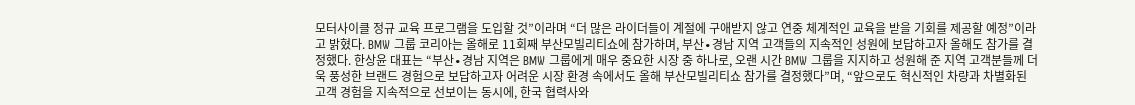모터사이클 정규 교육 프로그램을 도입할 것”이라며 “더 많은 라이더들이 계절에 구애받지 않고 연중 체계적인 교육을 받을 기회를 제공할 예정”이라고 밝혔다. BMW 그룹 코리아는 올해로 11회째 부산모빌리티쇼에 참가하며, 부산∙경남 지역 고객들의 지속적인 성원에 보답하고자 올해도 참가를 결정했다. 한상윤 대표는 “부산∙경남 지역은 BMW 그룹에게 매우 중요한 시장 중 하나로, 오랜 시간 BMW 그룹을 지지하고 성원해 준 지역 고객분들께 더욱 풍성한 브랜드 경험으로 보답하고자 어려운 시장 환경 속에서도 올해 부산모빌리티쇼 참가를 결정했다”며, “앞으로도 혁신적인 차량과 차별화된 고객 경험을 지속적으로 선보이는 동시에, 한국 협력사와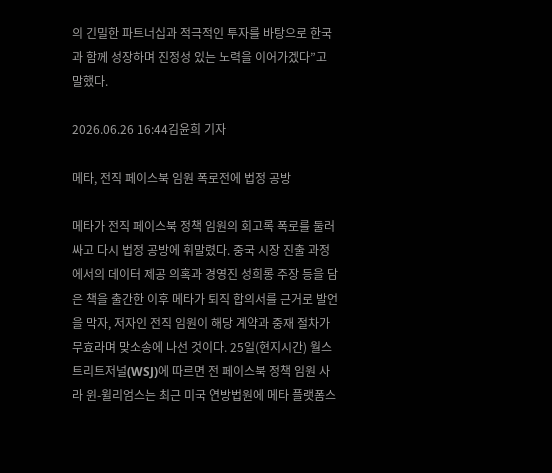의 긴밀한 파트너십과 적극적인 투자를 바탕으로 한국과 함께 성장하며 진정성 있는 노력을 이어가겠다”고 말했다.

2026.06.26 16:44김윤희 기자

메타, 전직 페이스북 임원 폭로전에 법정 공방

메타가 전직 페이스북 정책 임원의 회고록 폭로를 둘러싸고 다시 법정 공방에 휘말렸다. 중국 시장 진출 과정에서의 데이터 제공 의혹과 경영진 성희롱 주장 등을 담은 책을 출간한 이후 메타가 퇴직 합의서를 근거로 발언을 막자, 저자인 전직 임원이 해당 계약과 중재 절차가 무효라며 맞소송에 나선 것이다. 25일(현지시간) 월스트리트저널(WSJ)에 따르면 전 페이스북 정책 임원 사라 윈-윌리엄스는 최근 미국 연방법원에 메타 플랫폼스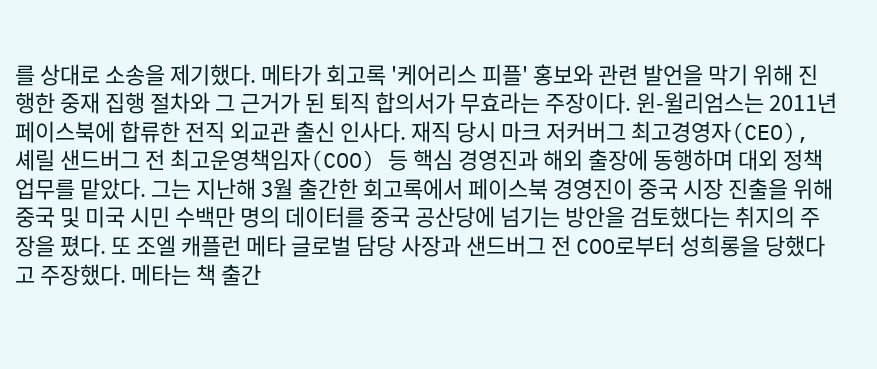를 상대로 소송을 제기했다. 메타가 회고록 '케어리스 피플' 홍보와 관련 발언을 막기 위해 진행한 중재 집행 절차와 그 근거가 된 퇴직 합의서가 무효라는 주장이다. 윈-윌리엄스는 2011년 페이스북에 합류한 전직 외교관 출신 인사다. 재직 당시 마크 저커버그 최고경영자(CEO), 셰릴 샌드버그 전 최고운영책임자(COO) 등 핵심 경영진과 해외 출장에 동행하며 대외 정책 업무를 맡았다. 그는 지난해 3월 출간한 회고록에서 페이스북 경영진이 중국 시장 진출을 위해 중국 및 미국 시민 수백만 명의 데이터를 중국 공산당에 넘기는 방안을 검토했다는 취지의 주장을 폈다. 또 조엘 캐플런 메타 글로벌 담당 사장과 샌드버그 전 COO로부터 성희롱을 당했다고 주장했다. 메타는 책 출간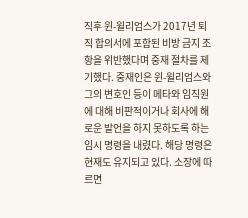직후 윈-윌리엄스가 2017년 퇴직 합의서에 포함된 비방 금지 조항을 위반했다며 중재 절차를 제기했다. 중재인은 윈-윌리엄스와 그의 변호인 등이 메타와 임직원에 대해 비판적이거나 회사에 해로운 발언을 하지 못하도록 하는 임시 명령을 내렸다. 해당 명령은 현재도 유지되고 있다. 소장에 따르면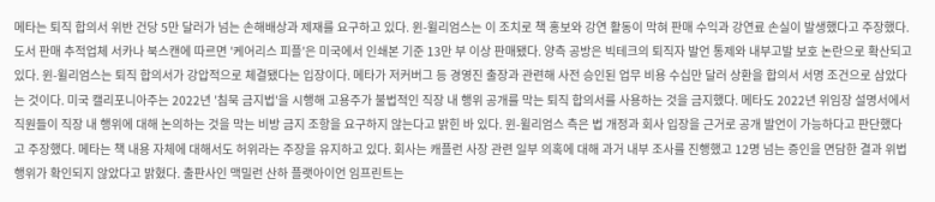메타는 퇴직 합의서 위반 건당 5만 달러가 넘는 손해배상과 제재를 요구하고 있다. 윈-윌리엄스는 이 조치로 책 홍보와 강연 활동이 막혀 판매 수익과 강연료 손실이 발생했다고 주장했다. 도서 판매 추적업체 서카나 북스캔에 따르면 '케어리스 피플'은 미국에서 인쇄본 기준 13만 부 이상 판매됐다. 양측 공방은 빅테크의 퇴직자 발언 통제와 내부고발 보호 논란으로 확산되고 있다. 윈-윌리엄스는 퇴직 합의서가 강압적으로 체결됐다는 입장이다. 메타가 저커버그 등 경영진 출장과 관련해 사전 승인된 업무 비용 수십만 달러 상환을 합의서 서명 조건으로 삼았다는 것이다. 미국 캘리포니아주는 2022년 '침묵 금지법'을 시행해 고용주가 불법적인 직장 내 행위 공개를 막는 퇴직 합의서를 사용하는 것을 금지했다. 메타도 2022년 위임장 설명서에서 직원들이 직장 내 행위에 대해 논의하는 것을 막는 비방 금지 조항을 요구하지 않는다고 밝힌 바 있다. 윈-윌리엄스 측은 법 개정과 회사 입장을 근거로 공개 발언이 가능하다고 판단했다고 주장했다. 메타는 책 내용 자체에 대해서도 허위라는 주장을 유지하고 있다. 회사는 캐플런 사장 관련 일부 의혹에 대해 과거 내부 조사를 진행했고 12명 넘는 증인을 면담한 결과 위법 행위가 확인되지 않았다고 밝혔다. 출판사인 맥밀런 산하 플랫아이언 임프린트는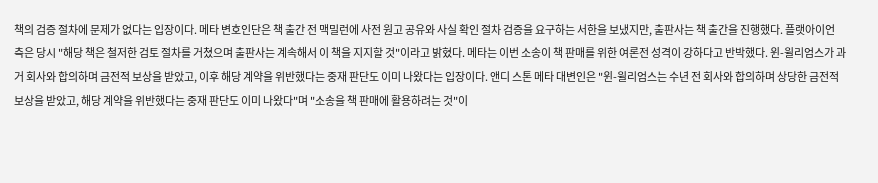책의 검증 절차에 문제가 없다는 입장이다. 메타 변호인단은 책 출간 전 맥밀런에 사전 원고 공유와 사실 확인 절차 검증을 요구하는 서한을 보냈지만, 출판사는 책 출간을 진행했다. 플랫아이언 측은 당시 "해당 책은 철저한 검토 절차를 거쳤으며 출판사는 계속해서 이 책을 지지할 것"이라고 밝혔다. 메타는 이번 소송이 책 판매를 위한 여론전 성격이 강하다고 반박했다. 윈-윌리엄스가 과거 회사와 합의하며 금전적 보상을 받았고, 이후 해당 계약을 위반했다는 중재 판단도 이미 나왔다는 입장이다. 앤디 스톤 메타 대변인은 "윈-윌리엄스는 수년 전 회사와 합의하며 상당한 금전적 보상을 받았고, 해당 계약을 위반했다는 중재 판단도 이미 나왔다"며 "소송을 책 판매에 활용하려는 것"이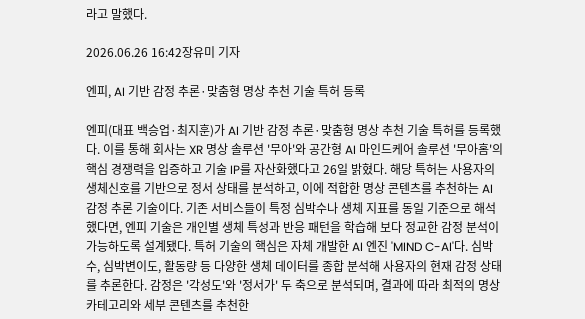라고 말했다.

2026.06.26 16:42장유미 기자

엔피, AI 기반 감정 추론·맞춤형 명상 추천 기술 특허 등록

엔피(대표 백승업·최지훈)가 AI 기반 감정 추론·맞춤형 명상 추천 기술 특허를 등록했다. 이를 통해 회사는 XR 명상 솔루션 '무아'와 공간형 AI 마인드케어 솔루션 '무아홈'의 핵심 경쟁력을 입증하고 기술 IP를 자산화했다고 26일 밝혔다. 해당 특허는 사용자의 생체신호를 기반으로 정서 상태를 분석하고, 이에 적합한 명상 콘텐츠를 추천하는 AI 감정 추론 기술이다. 기존 서비스들이 특정 심박수나 생체 지표를 동일 기준으로 해석했다면, 엔피 기술은 개인별 생체 특성과 반응 패턴을 학습해 보다 정교한 감정 분석이 가능하도록 설계됐다. 특허 기술의 핵심은 자체 개발한 AI 엔진 'MIND C-AI'다. 심박수, 심박변이도, 활동량 등 다양한 생체 데이터를 종합 분석해 사용자의 현재 감정 상태를 추론한다. 감정은 '각성도'와 '정서가' 두 축으로 분석되며, 결과에 따라 최적의 명상 카테고리와 세부 콘텐츠를 추천한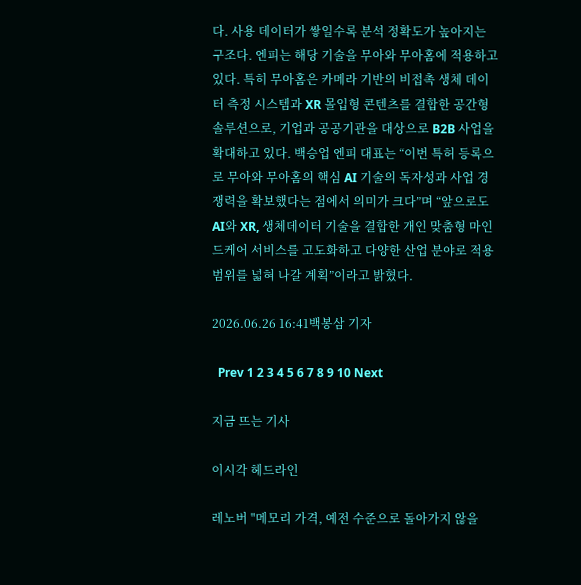다. 사용 데이터가 쌓일수록 분석 정확도가 높아지는 구조다. 엔피는 해당 기술을 무아와 무아홈에 적용하고 있다. 특히 무아홈은 카메라 기반의 비접촉 생체 데이터 측정 시스템과 XR 몰입형 콘텐츠를 결합한 공간형 솔루션으로, 기업과 공공기관을 대상으로 B2B 사업을 확대하고 있다. 백승업 엔피 대표는 “이번 특허 등록으로 무아와 무아홈의 핵심 AI 기술의 독자성과 사업 경쟁력을 확보했다는 점에서 의미가 크다”며 “앞으로도 AI와 XR, 생체데이터 기술을 결합한 개인 맞춤형 마인드케어 서비스를 고도화하고 다양한 산업 분야로 적용 범위를 넓혀 나갈 계획”이라고 밝혔다.

2026.06.26 16:41백봉삼 기자

  Prev 1 2 3 4 5 6 7 8 9 10 Next

지금 뜨는 기사

이시각 헤드라인

레노버 "메모리 가격, 예전 수준으로 돌아가지 않을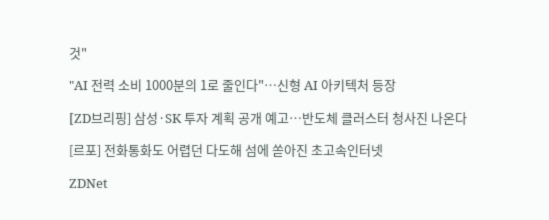것"

"AI 전력 소비 1000분의 1로 줄인다"…신형 AI 아키텍처 등장

[ZD브리핑] 삼성·SK 투자 계획 공개 예고…반도체 클러스터 청사진 나온다

[르포] 전화통화도 어렵던 다도해 섬에 쏟아진 초고속인터넷

ZDNet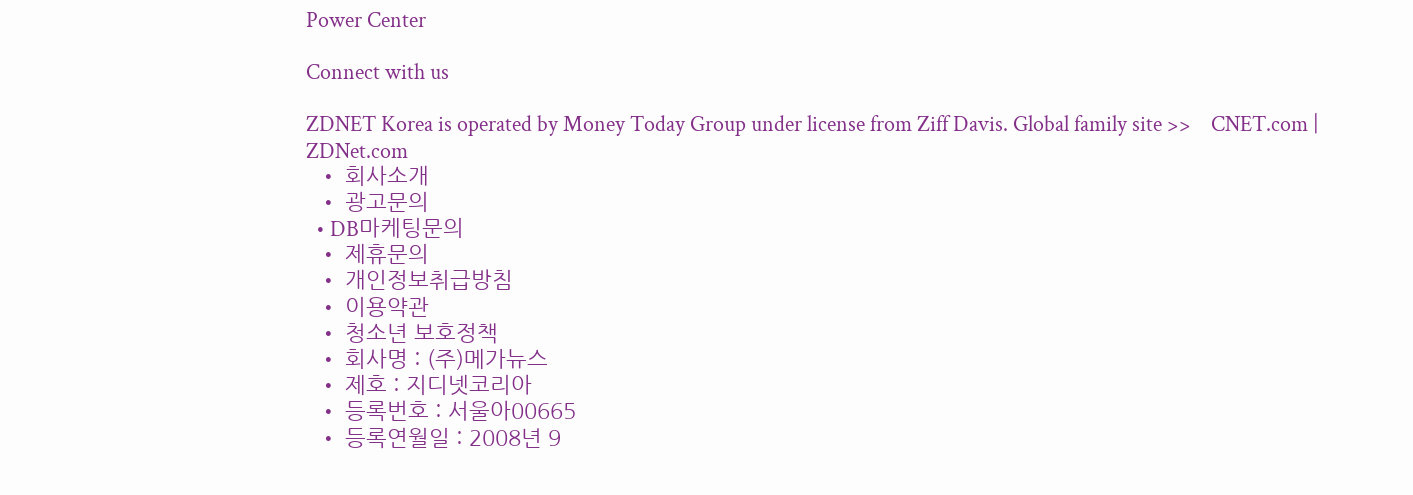Power Center

Connect with us

ZDNET Korea is operated by Money Today Group under license from Ziff Davis. Global family site >>    CNET.com | ZDNet.com
  • 회사소개
  • 광고문의
  • DB마케팅문의
  • 제휴문의
  • 개인정보취급방침
  • 이용약관
  • 청소년 보호정책
  • 회사명 : (주)메가뉴스
  • 제호 : 지디넷코리아
  • 등록번호 : 서울아00665
  • 등록연월일 : 2008년 9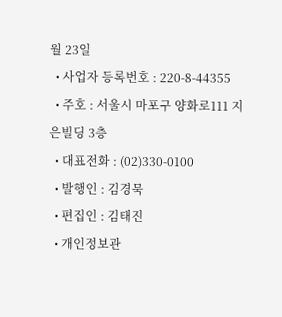월 23일
  • 사업자 등록번호 : 220-8-44355
  • 주호 : 서울시 마포구 양화로111 지은빌딩 3층
  • 대표전화 : (02)330-0100
  • 발행인 : 김경묵
  • 편집인 : 김태진
  • 개인정보관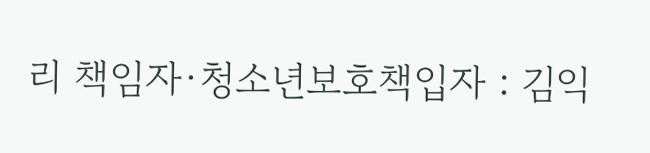리 책임자·청소년보호책입자 : 김익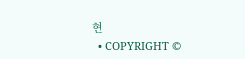현
  • COPYRIGHT ©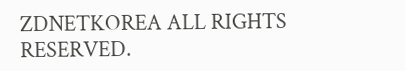ZDNETKOREA ALL RIGHTS RESERVED.